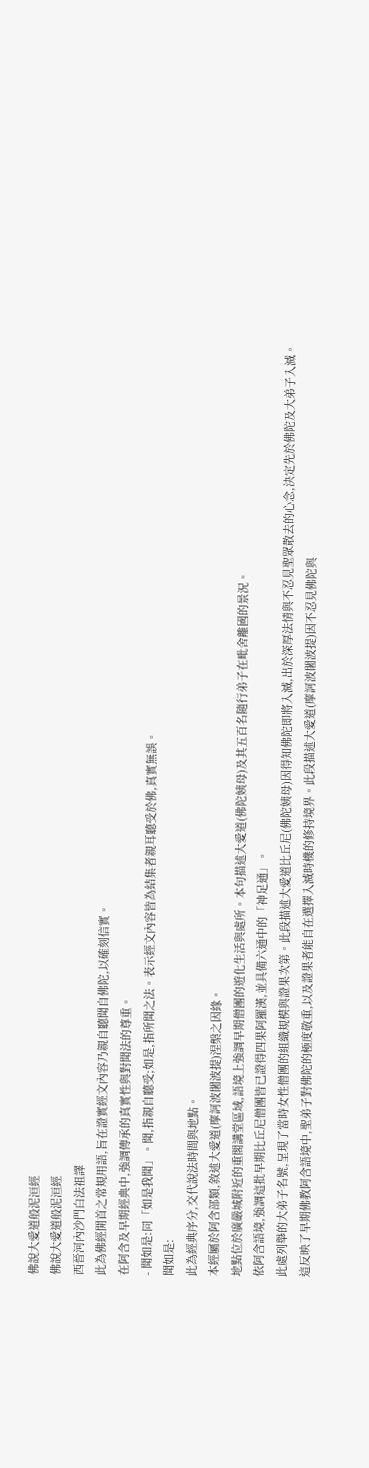佛說大愛道般泥洹經
佛說大愛道般泥洹經
西晉河內沙門白法祖譯
此為佛經開首之常規用語,旨在證實經文內容乃親自聽聞自佛陀,以確刻信實。
在阿含及早期經典中,強調傳承的真實性與對聞法的尊重。
- 聞如是:同「如是我聞」。聞,指親自聽受;如是,指所聞之法。表示經文內容皆為結集者親耳聽受於佛,真實無誤。
聞如是:
此為經典序分,交代說法時間與地點。
本經屬於阿含部類,敘述大愛道(摩訶波闍波提)涅槃之因緣。
地點位於廣嚴城附近的重閣講堂區域,語境上強調早期僧團的遊化生活與處所。本句描述大愛道(佛陀姨母)及其五百名隨行弟子在毗舍離國的景況。
依阿含語境,強調這批早期比丘尼僧團皆已證得四果阿羅漢,並具備六通中的「神足通」。
此處列舉的大弟子名號,呈現了當時女性僧團的組織規模與證果次第。此段描述大愛道比丘尼(佛陀姨母)因得知佛陀即將入滅,出於深厚法情與不忍見聖眾散去的心念,決定先於佛陀及大弟子入滅。
這反映了早期佛教阿含語境中,聖弟子對佛陀的極度敬重,以及證果者能自在選擇入滅時機的修持境界。此段描述大愛道(摩訶波闍波提)因不忍見佛陀與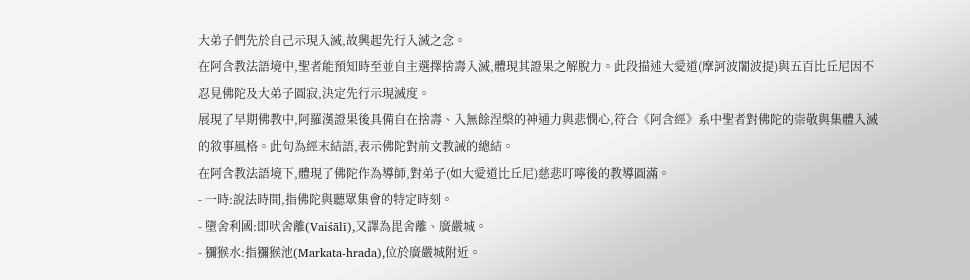大弟子們先於自己示現入滅,故興起先行入滅之念。
在阿含教法語境中,聖者能預知時至並自主選擇捨壽入滅,體現其證果之解脫力。此段描述大愛道(摩訶波闍波提)與五百比丘尼因不忍見佛陀及大弟子圓寂,決定先行示現滅度。
展現了早期佛教中,阿羅漢證果後具備自在捨壽、入無餘涅槃的神通力與悲憫心,符合《阿含經》系中聖者對佛陀的崇敬與集體入滅的敘事風格。此句為經末結語,表示佛陀對前文教誡的總結。
在阿含教法語境下,體現了佛陀作為導師,對弟子(如大愛道比丘尼)慈悲叮嚀後的教導圓滿。
- 一時:說法時間,指佛陀與聽眾集會的特定時刻。
- 墮舍利國:即吠舍離(Vaiśālī),又譯為毘舍離、廣嚴城。
- 獼猴水:指獼猴池(Markata-hrada),位於廣嚴城附近。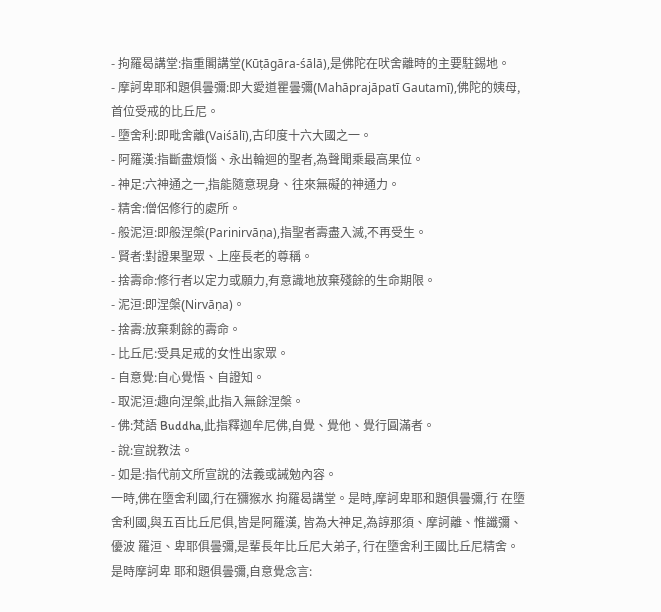- 拘羅曷講堂:指重閣講堂(Kūṭāgāra-śālā),是佛陀在吠舍離時的主要駐錫地。
- 摩訶卑耶和題俱曇彌:即大愛道瞿曇彌(Mahāprajāpatī Gautamī),佛陀的姨母,首位受戒的比丘尼。
- 墮舍利:即毗舍離(Vaiśālī),古印度十六大國之一。
- 阿羅漢:指斷盡煩惱、永出輪迴的聖者,為聲聞乘最高果位。
- 神足:六神通之一,指能隨意現身、往來無礙的神通力。
- 精舍:僧侶修行的處所。
- 般泥洹:即般涅槃(Parinirvāṇa),指聖者壽盡入滅,不再受生。
- 賢者:對證果聖眾、上座長老的尊稱。
- 捨壽命:修行者以定力或願力,有意識地放棄殘餘的生命期限。
- 泥洹:即涅槃(Nirvāṇa)。
- 捨壽:放棄剩餘的壽命。
- 比丘尼:受具足戒的女性出家眾。
- 自意覺:自心覺悟、自證知。
- 取泥洹:趣向涅槃,此指入無餘涅槃。
- 佛:梵語 Buddha,此指釋迦牟尼佛,自覺、覺他、覺行圓滿者。
- 說:宣說教法。
- 如是:指代前文所宣說的法義或誡勉內容。
一時,佛在墮舍利國,行在獼猴水 拘羅曷講堂。是時,摩訶卑耶和題俱曇彌,行 在墮舍利國,與五百比丘尼俱,皆是阿羅漢, 皆為大神足,為諄那須、摩訶離、惟讖彌、優波 羅洹、卑耶俱曇彌,是輩長年比丘尼大弟子, 行在墮舍利王國比丘尼精舍。是時摩訶卑 耶和題俱曇彌,自意覺念言: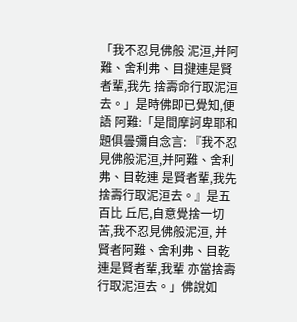「我不忍見佛般 泥洹,并阿難、舍利弗、目揵連是賢者輩,我先 捨壽命行取泥洹去。」是時佛即已覺知,便語 阿難:「是間摩訶卑耶和題俱曇彌自念言: 『我不忍見佛般泥洹,并阿難、舍利弗、目乾連 是賢者輩,我先捨壽行取泥洹去。』是五百比 丘尼,自意覺捨一切苦,我不忍見佛般泥洹, 并賢者阿難、舍利弗、目乾連是賢者輩,我輩 亦當捨壽行取泥洹去。」佛說如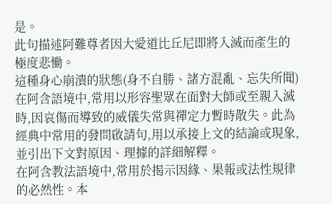是。
此句描述阿難尊者因大愛道比丘尼即將入滅而產生的極度悲慟。
這種身心崩潰的狀態(身不自勝、諸方混亂、忘失所聞)在阿含語境中,常用以形容聖眾在面對大師或至親入滅時,因哀傷而導致的威儀失常與禪定力暫時散失。此為經典中常用的發問啟請句,用以承接上文的結論或現象,並引出下文對原因、理據的詳細解釋。
在阿含教法語境中,常用於揭示因緣、果報或法性規律的必然性。本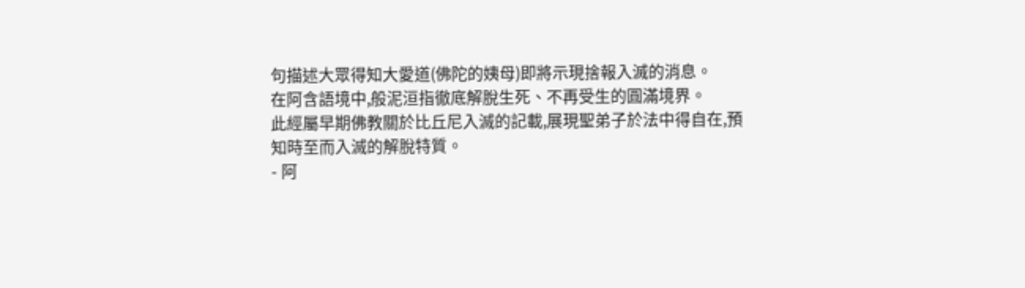句描述大眾得知大愛道(佛陀的姨母)即將示現捨報入滅的消息。
在阿含語境中,般泥洹指徹底解脫生死、不再受生的圓滿境界。
此經屬早期佛教關於比丘尼入滅的記載,展現聖弟子於法中得自在,預知時至而入滅的解脫特質。
- 阿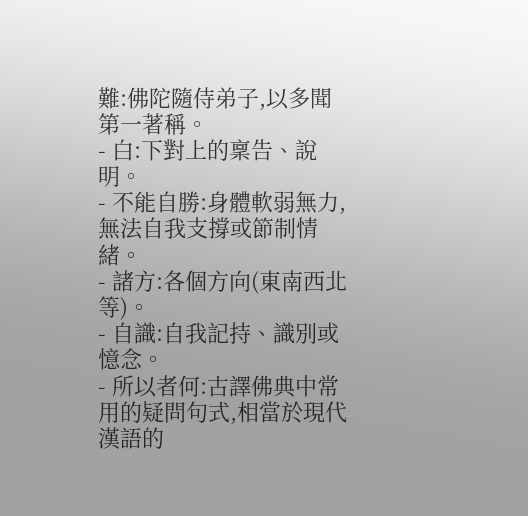難:佛陀隨侍弟子,以多聞第一著稱。
- 白:下對上的稟告、說明。
- 不能自勝:身體軟弱無力,無法自我支撐或節制情緒。
- 諸方:各個方向(東南西北等)。
- 自識:自我記持、識別或憶念。
- 所以者何:古譯佛典中常用的疑問句式,相當於現代漢語的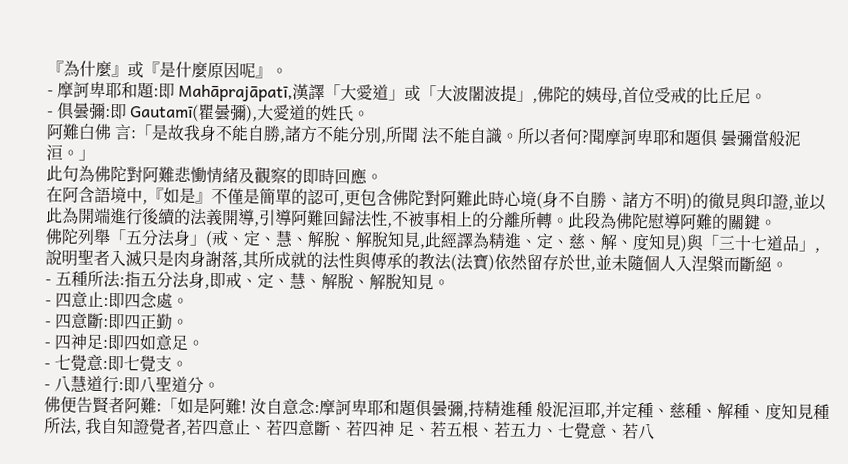『為什麼』或『是什麼原因呢』。
- 摩訶卑耶和題:即 Mahāprajāpatī,漢譯「大愛道」或「大波闍波提」,佛陀的姨母,首位受戒的比丘尼。
- 俱曇彌:即 Gautamī(瞿曇彌),大愛道的姓氏。
阿難白佛 言:「是故我身不能自勝,諸方不能分別,所聞 法不能自識。所以者何?聞摩訶卑耶和題俱 曇彌當般泥洹。」
此句為佛陀對阿難悲慟情緒及觀察的即時回應。
在阿含語境中,『如是』不僅是簡單的認可,更包含佛陀對阿難此時心境(身不自勝、諸方不明)的徹見與印證,並以此為開端進行後續的法義開導,引導阿難回歸法性,不被事相上的分離所轉。此段為佛陀慰導阿難的關鍵。
佛陀列舉「五分法身」(戒、定、慧、解脫、解脫知見,此經譯為精進、定、慈、解、度知見)與「三十七道品」,說明聖者入滅只是肉身謝落,其所成就的法性與傳承的教法(法寶)依然留存於世,並未隨個人入涅槃而斷絕。
- 五種所法:指五分法身,即戒、定、慧、解脫、解脫知見。
- 四意止:即四念處。
- 四意斷:即四正勤。
- 四神足:即四如意足。
- 七覺意:即七覺支。
- 八慧道行:即八聖道分。
佛便告賢者阿難:「如是阿難! 汝自意念:摩訶卑耶和題俱曇彌,持精進種 般泥洹耶,并定種、慈種、解種、度知見種所法, 我自知證覺者,若四意止、若四意斷、若四神 足、若五根、若五力、七覺意、若八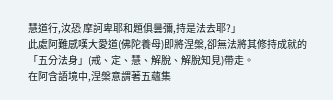慧道行,汝恐 摩訶卑耶和題俱曇彌,持是法去耶?」
此處阿難感嘆大愛道(佛陀養母)即將涅槃,卻無法將其修持成就的「五分法身」(戒、定、慧、解脫、解脫知見)帶走。
在阿含語境中,涅槃意謂著五蘊集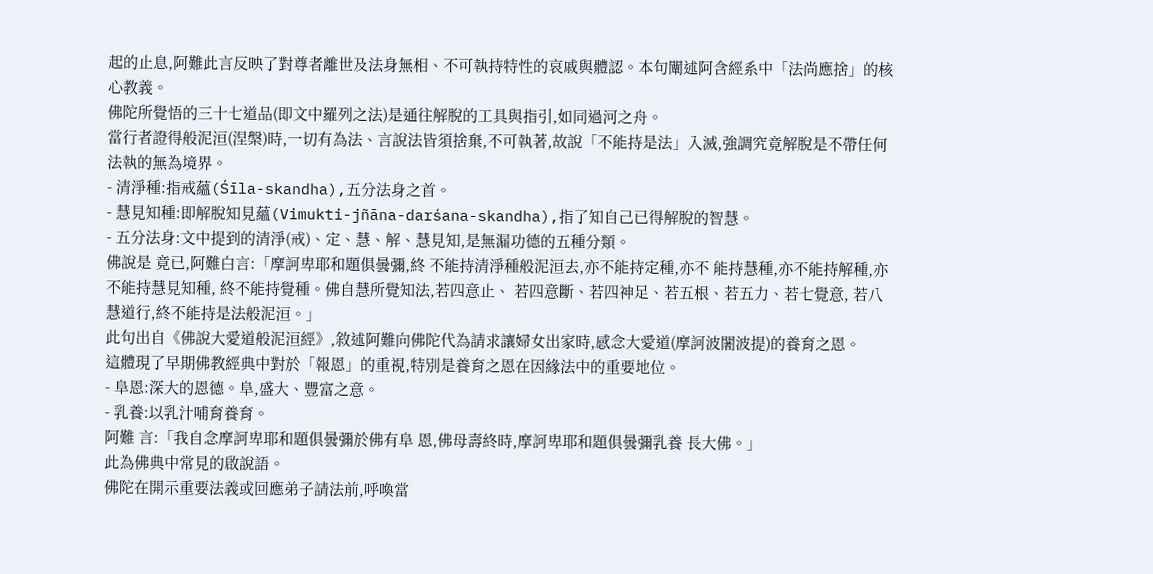起的止息,阿難此言反映了對尊者離世及法身無相、不可執持特性的哀戚與體認。本句闡述阿含經系中「法尚應捨」的核心教義。
佛陀所覺悟的三十七道品(即文中羅列之法)是通往解脫的工具與指引,如同過河之舟。
當行者證得般泥洹(涅槃)時,一切有為法、言說法皆須捨棄,不可執著,故說「不能持是法」入滅,強調究竟解脫是不帶任何法執的無為境界。
- 清淨種:指戒蘊(Śīla-skandha),五分法身之首。
- 慧見知種:即解脫知見蘊(Vimukti-jñāna-darśana-skandha),指了知自己已得解脫的智慧。
- 五分法身:文中提到的清淨(戒)、定、慧、解、慧見知,是無漏功德的五種分類。
佛說是 竟已,阿難白言:「摩訶卑耶和題俱曇彌,終 不能持清淨種般泥洹去,亦不能持定種,亦不 能持慧種,亦不能持解種,亦不能持慧見知種, 終不能持覺種。佛自慧所覺知法,若四意止、 若四意斷、若四神足、若五根、若五力、若七覺意, 若八慧道行,終不能持是法般泥洹。」
此句出自《佛說大愛道般泥洹經》,敘述阿難向佛陀代為請求讓婦女出家時,感念大愛道(摩訶波闍波提)的養育之恩。
這體現了早期佛教經典中對於「報恩」的重視,特別是養育之恩在因緣法中的重要地位。
- 阜恩:深大的恩德。阜,盛大、豐富之意。
- 乳養:以乳汁哺育養育。
阿難 言:「我自念摩訶卑耶和題俱曇彌於佛有阜 恩,佛母壽終時,摩訶卑耶和題俱曇彌乳養 長大佛。」
此為佛典中常見的啟說語。
佛陀在開示重要法義或回應弟子請法前,呼喚當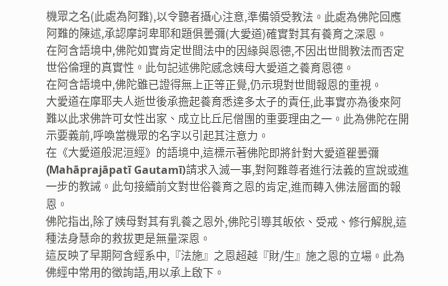機眾之名(此處為阿難),以令聽者攝心注意,準備領受教法。此處為佛陀回應阿難的陳述,承認摩訶卑耶和題俱曇彌(大愛道)確實對其有養育之深恩。
在阿含語境中,佛陀如實肯定世間法中的因緣與恩德,不因出世間教法而否定世俗倫理的真實性。此句記述佛陀感念姨母大愛道之養育恩德。
在阿含語境中,佛陀雖已證得無上正等正覺,仍示現對世間報恩的重視。
大愛道在摩耶夫人逝世後承擔起養育悉達多太子的責任,此事實亦為後來阿難以此求佛許可女性出家、成立比丘尼僧團的重要理由之一。此為佛陀在開示要義前,呼喚當機眾的名字以引起其注意力。
在《大愛道般泥洹經》的語境中,這標示著佛陀即將針對大愛道瞿曇彌(Mahāprajāpatī Gautamī)請求入滅一事,對阿難尊者進行法義的宣說或進一步的教誡。此句接續前文對世俗養育之恩的肯定,進而轉入佛法層面的報恩。
佛陀指出,除了姨母對其有乳養之恩外,佛陀引導其皈依、受戒、修行解脫,這種法身慧命的救拔更是無量深恩。
這反映了早期阿含經系中,『法施』之恩超越『財/生』施之恩的立場。此為佛經中常用的徵詢語,用以承上啟下。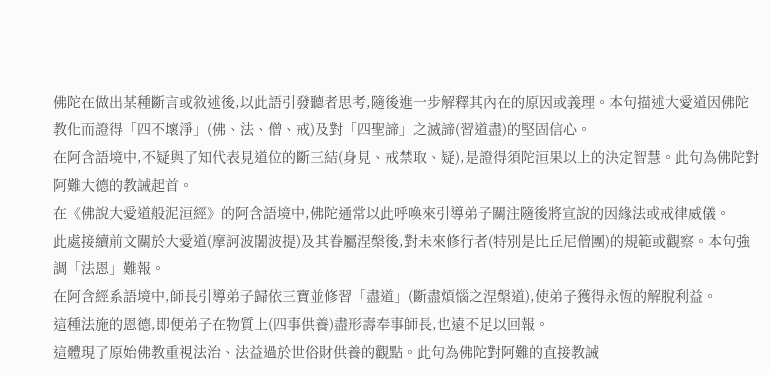佛陀在做出某種斷言或敘述後,以此語引發聽者思考,隨後進一步解釋其內在的原因或義理。本句描述大愛道因佛陀教化而證得「四不壞淨」(佛、法、僧、戒)及對「四聖諦」之滅諦(習道盡)的堅固信心。
在阿含語境中,不疑與了知代表見道位的斷三結(身見、戒禁取、疑),是證得須陀洹果以上的決定智慧。此句為佛陀對阿難大德的教誡起首。
在《佛說大愛道般泥洹經》的阿含語境中,佛陀通常以此呼喚來引導弟子關注隨後將宣說的因緣法或戒律威儀。
此處接續前文關於大愛道(摩訶波闍波提)及其眷屬涅槃後,對未來修行者(特別是比丘尼僧團)的規範或觀察。本句強調「法恩」難報。
在阿含經系語境中,師長引導弟子歸依三寶並修習「盡道」(斷盡煩惱之涅槃道),使弟子獲得永恆的解脫利益。
這種法施的恩德,即便弟子在物質上(四事供養)盡形壽奉事師長,也遠不足以回報。
這體現了原始佛教重視法治、法益過於世俗財供養的觀點。此句為佛陀對阿難的直接教誡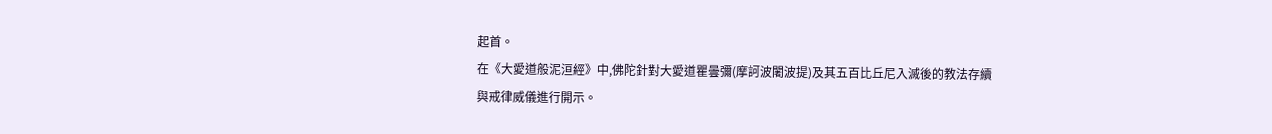起首。
在《大愛道般泥洹經》中,佛陀針對大愛道瞿曇彌(摩訶波闍波提)及其五百比丘尼入滅後的教法存續與戒律威儀進行開示。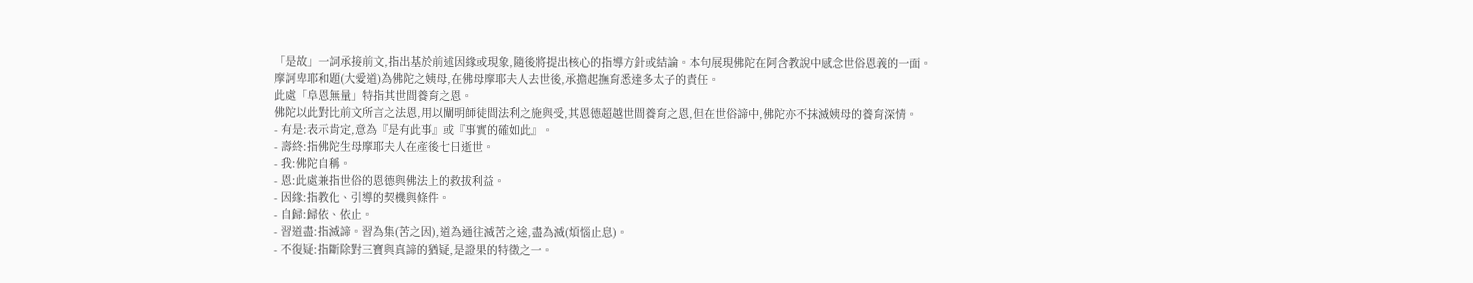「是故」一詞承接前文,指出基於前述因緣或現象,隨後將提出核心的指導方針或結論。本句展現佛陀在阿含教說中感念世俗恩義的一面。
摩訶卑耶和題(大愛道)為佛陀之姨母,在佛母摩耶夫人去世後,承擔起撫育悉達多太子的責任。
此處「阜恩無量」特指其世間養育之恩。
佛陀以此對比前文所言之法恩,用以闡明師徒間法利之施與受,其恩德超越世間養育之恩,但在世俗諦中,佛陀亦不抹滅姨母的養育深情。
- 有是:表示肯定,意為『是有此事』或『事實的確如此』。
- 壽終:指佛陀生母摩耶夫人在產後七日逝世。
- 我:佛陀自稱。
- 恩:此處兼指世俗的恩德與佛法上的救拔利益。
- 因緣:指教化、引導的契機與條件。
- 自歸:歸依、依止。
- 習道盡:指滅諦。習為集(苦之因),道為通往滅苦之途,盡為滅(煩惱止息)。
- 不復疑:指斷除對三寶與真諦的猶疑,是證果的特徵之一。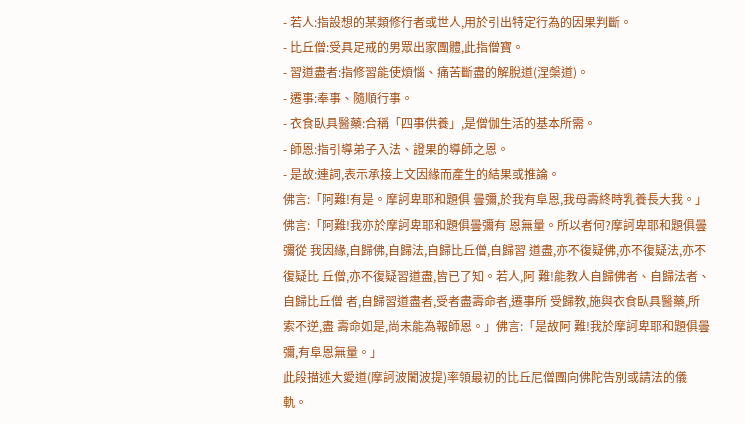- 若人:指設想的某類修行者或世人,用於引出特定行為的因果判斷。
- 比丘僧:受具足戒的男眾出家團體,此指僧寶。
- 習道盡者:指修習能使煩惱、痛苦斷盡的解脫道(涅槃道)。
- 遷事:奉事、隨順行事。
- 衣食臥具醫藥:合稱「四事供養」,是僧伽生活的基本所需。
- 師恩:指引導弟子入法、證果的導師之恩。
- 是故:連詞,表示承接上文因緣而產生的結果或推論。
佛言:「阿難!有是。摩訶卑耶和題俱 曇彌,於我有阜恩,我母壽終時乳養長大我。」 佛言:「阿難!我亦於摩訶卑耶和題俱曇彌有 恩無量。所以者何?摩訶卑耶和題俱曇彌從 我因緣,自歸佛,自歸法,自歸比丘僧,自歸習 道盡,亦不復疑佛,亦不復疑法,亦不復疑比 丘僧,亦不復疑習道盡,皆已了知。若人,阿 難!能教人自歸佛者、自歸法者、自歸比丘僧 者,自歸習道盡者,受者盡壽命者,遷事所 受歸教,施與衣食臥具醫藥,所索不逆,盡 壽命如是,尚未能為報師恩。」佛言:「是故阿 難!我於摩訶卑耶和題俱曇彌,有阜恩無量。」
此段描述大愛道(摩訶波闍波提)率領最初的比丘尼僧團向佛陀告別或請法的儀軌。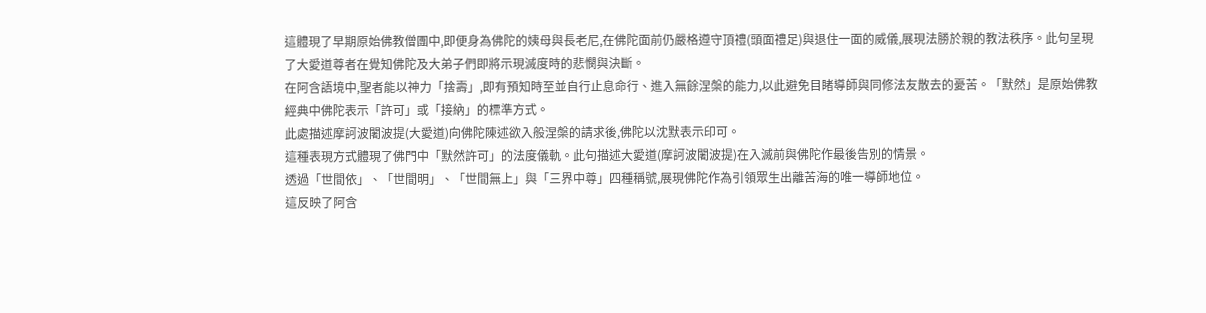這體現了早期原始佛教僧團中,即便身為佛陀的姨母與長老尼,在佛陀面前仍嚴格遵守頂禮(頭面禮足)與退住一面的威儀,展現法勝於親的教法秩序。此句呈現了大愛道尊者在覺知佛陀及大弟子們即將示現滅度時的悲憫與決斷。
在阿含語境中,聖者能以神力「捨壽」,即有預知時至並自行止息命行、進入無餘涅槃的能力,以此避免目睹導師與同修法友散去的憂苦。「默然」是原始佛教經典中佛陀表示「許可」或「接納」的標準方式。
此處描述摩訶波闍波提(大愛道)向佛陀陳述欲入般涅槃的請求後,佛陀以沈默表示印可。
這種表現方式體現了佛門中「默然許可」的法度儀軌。此句描述大愛道(摩訶波闍波提)在入滅前與佛陀作最後告別的情景。
透過「世間依」、「世間明」、「世間無上」與「三界中尊」四種稱號,展現佛陀作為引領眾生出離苦海的唯一導師地位。
這反映了阿含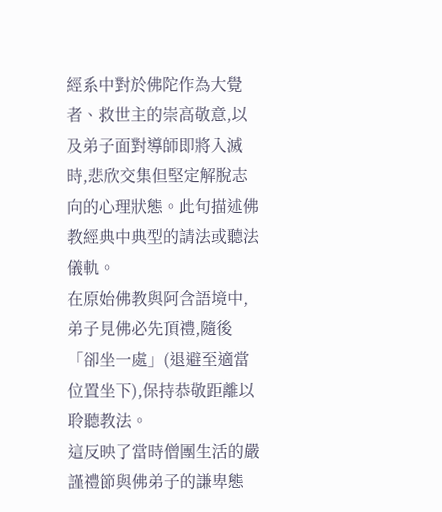經系中對於佛陀作為大覺者、救世主的崇高敬意,以及弟子面對導師即將入滅時,悲欣交集但堅定解脫志向的心理狀態。此句描述佛教經典中典型的請法或聽法儀軌。
在原始佛教與阿含語境中,弟子見佛必先頂禮,隨後「卻坐一處」(退避至適當位置坐下),保持恭敬距離以聆聽教法。
這反映了當時僧團生活的嚴謹禮節與佛弟子的謙卑態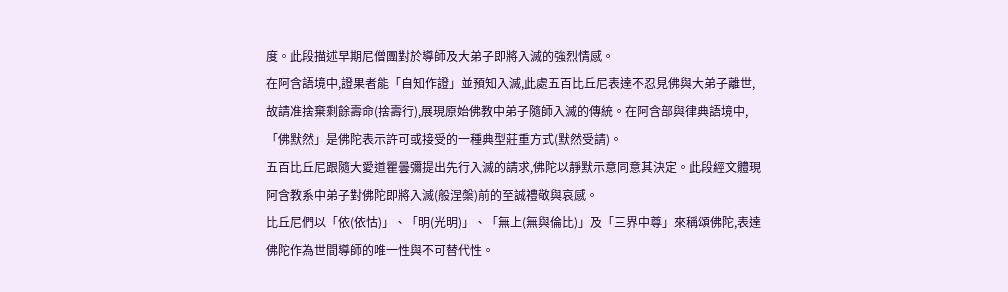度。此段描述早期尼僧團對於導師及大弟子即將入滅的強烈情感。
在阿含語境中,證果者能「自知作證」並預知入滅,此處五百比丘尼表達不忍見佛與大弟子離世,故請准捨棄剩餘壽命(捨壽行),展現原始佛教中弟子隨師入滅的傳統。在阿含部與律典語境中,「佛默然」是佛陀表示許可或接受的一種典型莊重方式(默然受請)。
五百比丘尼跟隨大愛道瞿曇彌提出先行入滅的請求,佛陀以靜默示意同意其決定。此段經文體現阿含教系中弟子對佛陀即將入滅(般涅槃)前的至誠禮敬與哀感。
比丘尼們以「依(依怙)」、「明(光明)」、「無上(無與倫比)」及「三界中尊」來稱頌佛陀,表達佛陀作為世間導師的唯一性與不可替代性。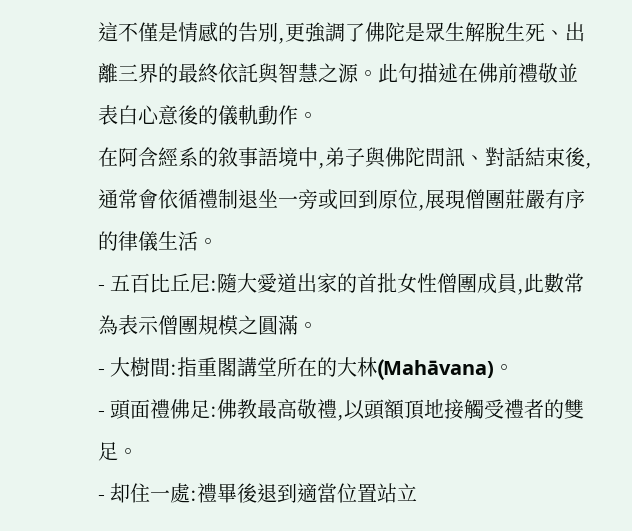這不僅是情感的告別,更強調了佛陀是眾生解脫生死、出離三界的最終依託與智慧之源。此句描述在佛前禮敬並表白心意後的儀軌動作。
在阿含經系的敘事語境中,弟子與佛陀問訊、對話結束後,通常會依循禮制退坐一旁或回到原位,展現僧團莊嚴有序的律儀生活。
- 五百比丘尼:隨大愛道出家的首批女性僧團成員,此數常為表示僧團規模之圓滿。
- 大樹間:指重閣講堂所在的大林(Mahāvana)。
- 頭面禮佛足:佛教最高敬禮,以頭額頂地接觸受禮者的雙足。
- 却住一處:禮畢後退到適當位置站立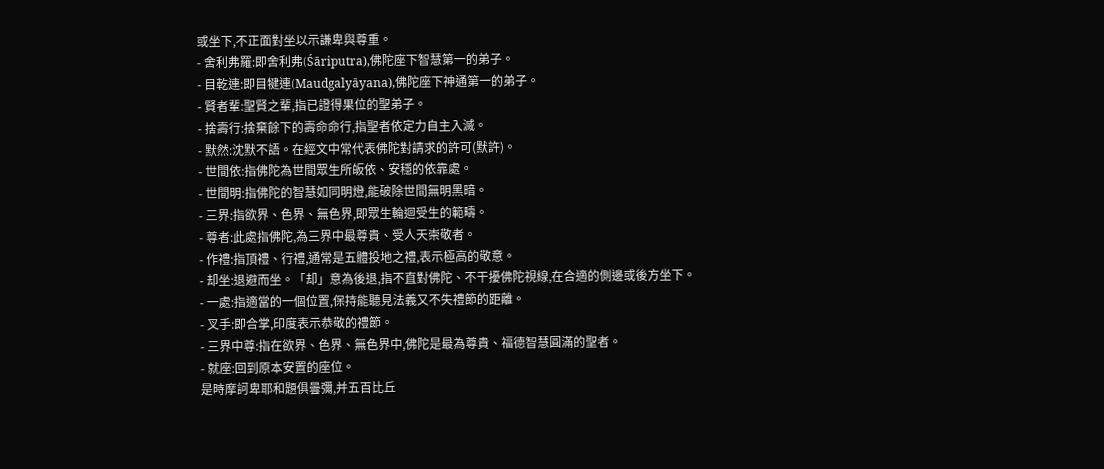或坐下,不正面對坐以示謙卑與尊重。
- 舍利弗羅:即舍利弗(Śāriputra),佛陀座下智慧第一的弟子。
- 目乾連:即目犍連(Maudgalyāyana),佛陀座下神通第一的弟子。
- 賢者輩:聖賢之輩,指已證得果位的聖弟子。
- 捨壽行:捨棄餘下的壽命命行,指聖者依定力自主入滅。
- 默然:沈默不語。在經文中常代表佛陀對請求的許可(默許)。
- 世間依:指佛陀為世間眾生所皈依、安穩的依靠處。
- 世間明:指佛陀的智慧如同明燈,能破除世間無明黑暗。
- 三界:指欲界、色界、無色界,即眾生輪迴受生的範疇。
- 尊者:此處指佛陀,為三界中最尊貴、受人天崇敬者。
- 作禮:指頂禮、行禮,通常是五體投地之禮,表示極高的敬意。
- 却坐:退避而坐。「却」意為後退,指不直對佛陀、不干擾佛陀視線,在合適的側邊或後方坐下。
- 一處:指適當的一個位置,保持能聽見法義又不失禮節的距離。
- 叉手:即合掌,印度表示恭敬的禮節。
- 三界中尊:指在欲界、色界、無色界中,佛陀是最為尊貴、福德智慧圓滿的聖者。
- 就座:回到原本安置的座位。
是時摩訶卑耶和題俱曇彌,并五百比丘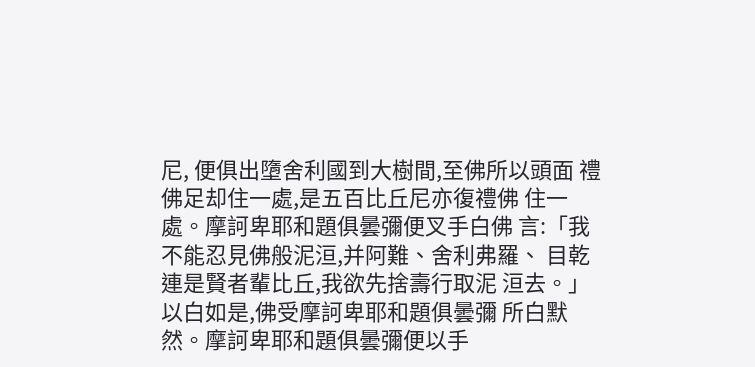尼, 便俱出墮舍利國到大樹間,至佛所以頭面 禮佛足却住一處,是五百比丘尼亦復禮佛 住一處。摩訶卑耶和題俱曇彌便叉手白佛 言:「我不能忍見佛般泥洹,并阿難、舍利弗羅、 目乾連是賢者輩比丘,我欲先捨壽行取泥 洹去。」以白如是,佛受摩訶卑耶和題俱曇彌 所白默然。摩訶卑耶和題俱曇彌便以手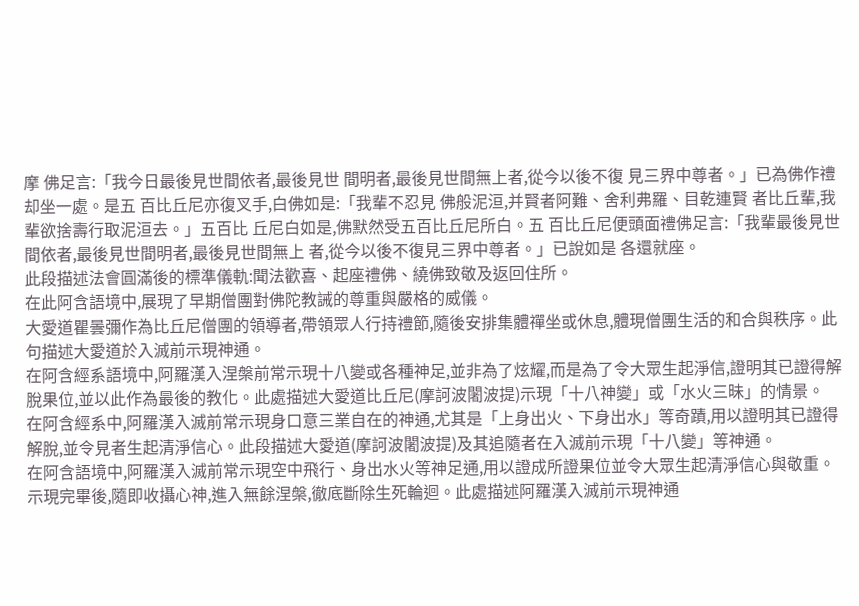摩 佛足言:「我今日最後見世間依者,最後見世 間明者,最後見世間無上者,從今以後不復 見三界中尊者。」已為佛作禮却坐一處。是五 百比丘尼亦復叉手,白佛如是:「我輩不忍見 佛般泥洹,并賢者阿難、舍利弗羅、目乾連賢 者比丘輩,我輩欲捨壽行取泥洹去。」五百比 丘尼白如是,佛默然受五百比丘尼所白。五 百比丘尼便頭面禮佛足言:「我輩最後見世 間依者,最後見世間明者,最後見世間無上 者,從今以後不復見三界中尊者。」已說如是 各還就座。
此段描述法會圓滿後的標準儀軌:聞法歡喜、起座禮佛、繞佛致敬及返回住所。
在此阿含語境中,展現了早期僧團對佛陀教誡的尊重與嚴格的威儀。
大愛道瞿曇彌作為比丘尼僧團的領導者,帶領眾人行持禮節,隨後安排集體禪坐或休息,體現僧團生活的和合與秩序。此句描述大愛道於入滅前示現神通。
在阿含經系語境中,阿羅漢入涅槃前常示現十八變或各種神足,並非為了炫耀,而是為了令大眾生起淨信,證明其已證得解脫果位,並以此作為最後的教化。此處描述大愛道比丘尼(摩訶波闍波提)示現「十八神變」或「水火三昧」的情景。
在阿含經系中,阿羅漢入滅前常示現身口意三業自在的神通,尤其是「上身出火、下身出水」等奇蹟,用以證明其已證得解脫,並令見者生起清淨信心。此段描述大愛道(摩訶波闍波提)及其追隨者在入滅前示現「十八變」等神通。
在阿含語境中,阿羅漢入滅前常示現空中飛行、身出水火等神足通,用以證成所證果位並令大眾生起清淨信心與敬重。
示現完畢後,隨即收攝心神,進入無餘涅槃,徹底斷除生死輪迴。此處描述阿羅漢入滅前示現神通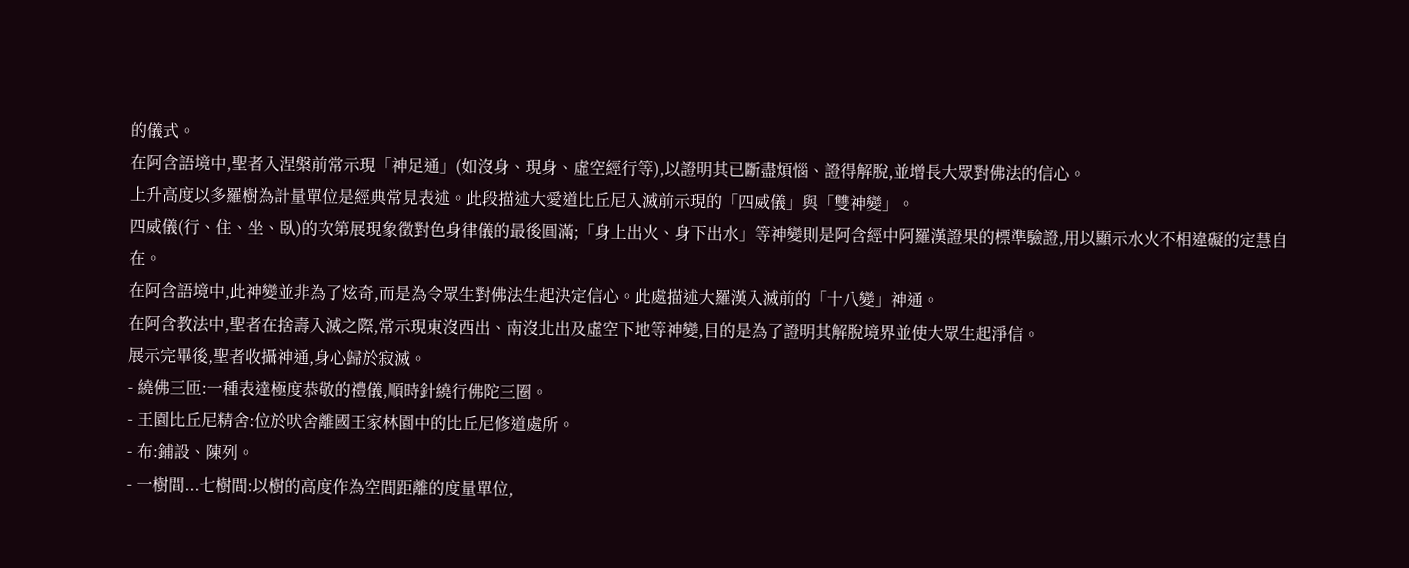的儀式。
在阿含語境中,聖者入涅槃前常示現「神足通」(如沒身、現身、虛空經行等),以證明其已斷盡煩惱、證得解脫,並增長大眾對佛法的信心。
上升高度以多羅樹為計量單位是經典常見表述。此段描述大愛道比丘尼入滅前示現的「四威儀」與「雙神變」。
四威儀(行、住、坐、臥)的次第展現象徵對色身律儀的最後圓滿;「身上出火、身下出水」等神變則是阿含經中阿羅漢證果的標準驗證,用以顯示水火不相違礙的定慧自在。
在阿含語境中,此神變並非為了炫奇,而是為令眾生對佛法生起決定信心。此處描述大羅漢入滅前的「十八變」神通。
在阿含教法中,聖者在捨壽入滅之際,常示現東沒西出、南沒北出及虛空下地等神變,目的是為了證明其解脫境界並使大眾生起淨信。
展示完畢後,聖者收攝神通,身心歸於寂滅。
- 繞佛三匝:一種表達極度恭敬的禮儀,順時針繞行佛陀三圈。
- 王園比丘尼精舍:位於吠舍離國王家林園中的比丘尼修道處所。
- 布:鋪設、陳列。
- 一樹間...七樹間:以樹的高度作為空間距離的度量單位,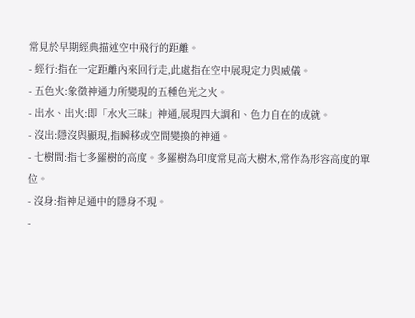常見於早期經典描述空中飛行的距離。
- 經行:指在一定距離內來回行走,此處指在空中展現定力與威儀。
- 五色火:象徵神通力所變現的五種色光之火。
- 出水、出火:即「水火三昧」神通,展現四大調和、色力自在的成就。
- 沒出:隱沒與顯現,指瞬移或空間變換的神通。
- 七樹間:指七多羅樹的高度。多羅樹為印度常見高大樹木,常作為形容高度的單位。
- 沒身:指神足通中的隱身不現。
-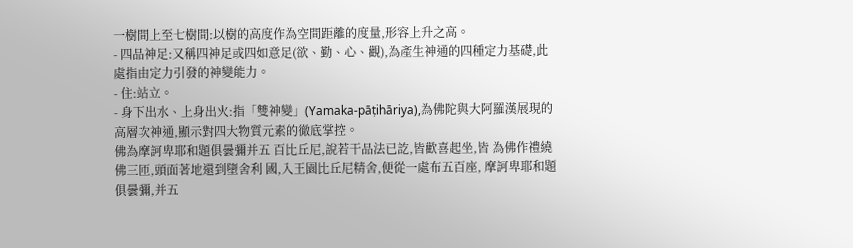一樹間上至七樹間:以樹的高度作為空間距離的度量,形容上升之高。
- 四品神足:又稱四神足或四如意足(欲、勤、心、觀),為產生神通的四種定力基礎,此處指由定力引發的神變能力。
- 住:站立。
- 身下出水、上身出火:指「雙神變」(Yamaka-pāṭihāriya),為佛陀與大阿羅漢展現的高層次神通,顯示對四大物質元素的徹底掌控。
佛為摩訶卑耶和題俱曇彌并五 百比丘尼,說若干品法已訖,皆歡喜起坐,皆 為佛作禮繞佛三匝,頭面著地還到墮舍利 國,入王園比丘尼精舍,便從一處布五百座, 摩訶卑耶和題俱曇彌,并五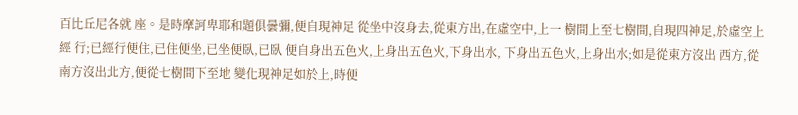百比丘尼各就 座。是時摩訶卑耶和題俱曇彌,便自現神足 從坐中沒身去,從東方出,在虛空中,上一 樹間上至七樹間,自現四神足,於虛空上經 行;已經行便住,已住便坐,已坐便臥,已臥 便自身出五色火,上身出五色火,下身出水, 下身出五色火,上身出水;如是從東方沒出 西方,從南方沒出北方,便從七樹間下至地 變化現神足如於上,時便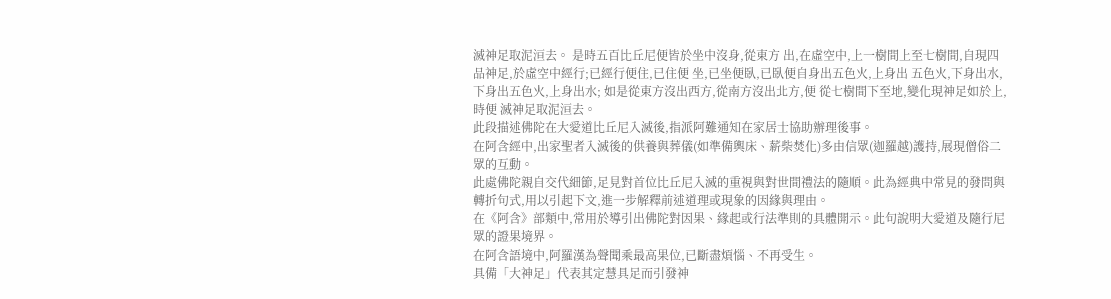滅神足取泥洹去。 是時五百比丘尼便皆於坐中沒身,從東方 出,在虛空中,上一樹間上至七樹間,自現四 品神足,於虛空中經行;已經行便住,已住便 坐,已坐便臥,已臥便自身出五色火,上身出 五色火,下身出水,下身出五色火,上身出水; 如是從東方沒出西方,從南方沒出北方,便 從七樹間下至地,變化現神足如於上,時便 滅神足取泥洹去。
此段描述佛陀在大愛道比丘尼入滅後,指派阿難通知在家居士協助辦理後事。
在阿含經中,出家聖者入滅後的供養與葬儀(如準備輿床、薪柴焚化)多由信眾(迦羅越)護持,展現僧俗二眾的互動。
此處佛陀親自交代細節,足見對首位比丘尼入滅的重視與對世間禮法的隨順。此為經典中常見的發問與轉折句式,用以引起下文,進一步解釋前述道理或現象的因緣與理由。
在《阿含》部類中,常用於導引出佛陀對因果、緣起或行法準則的具體開示。此句說明大愛道及隨行尼眾的證果境界。
在阿含語境中,阿羅漢為聲聞乘最高果位,已斷盡煩惱、不再受生。
具備「大神足」代表其定慧具足而引發神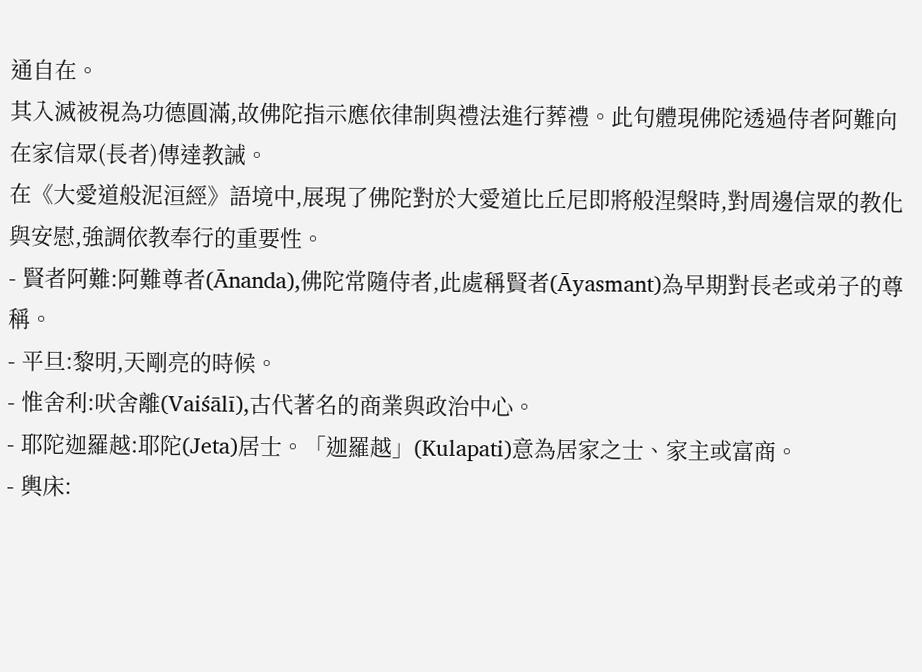通自在。
其入滅被視為功德圓滿,故佛陀指示應依律制與禮法進行葬禮。此句體現佛陀透過侍者阿難向在家信眾(長者)傳達教誡。
在《大愛道般泥洹經》語境中,展現了佛陀對於大愛道比丘尼即將般涅槃時,對周邊信眾的教化與安慰,強調依教奉行的重要性。
- 賢者阿難:阿難尊者(Ānanda),佛陀常隨侍者,此處稱賢者(Āyasmant)為早期對長老或弟子的尊稱。
- 平旦:黎明,天剛亮的時候。
- 惟舍利:吠舍離(Vaiśālī),古代著名的商業與政治中心。
- 耶陀迦羅越:耶陀(Jeta)居士。「迦羅越」(Kulapati)意為居家之士、家主或富商。
- 輿床: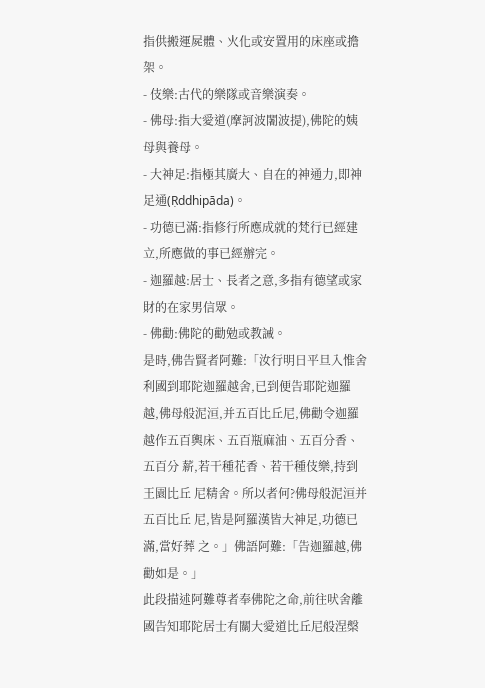指供搬運屍體、火化或安置用的床座或擔架。
- 伎樂:古代的樂隊或音樂演奏。
- 佛母:指大愛道(摩訶波闍波提),佛陀的姨母與養母。
- 大神足:指極其廣大、自在的神通力,即神足通(Ṛddhipāda)。
- 功德已滿:指修行所應成就的梵行已經建立,所應做的事已經辦完。
- 迦羅越:居士、長者之意,多指有德望或家財的在家男信眾。
- 佛勸:佛陀的勸勉或教誡。
是時,佛告賢者阿難:「汝行明日平旦入惟舍 利國到耶陀迦羅越舍,已到便告耶陀迦羅 越,佛母般泥洹,并五百比丘尼,佛勸令迦羅 越作五百輿床、五百瓶麻油、五百分香、五百分 薪,若干種花香、若干種伎樂,持到王園比丘 尼精舍。所以者何?佛母般泥洹并五百比丘 尼,皆是阿羅漢皆大神足,功德已滿,當好葬 之。」佛語阿難:「告迦羅越,佛勸如是。」
此段描述阿難尊者奉佛陀之命,前往吠舍離國告知耶陀居士有關大愛道比丘尼般涅槃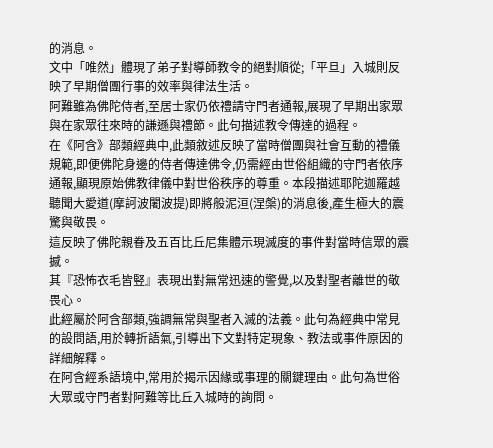的消息。
文中「唯然」體現了弟子對導師教令的絕對順從;「平旦」入城則反映了早期僧團行事的效率與律法生活。
阿難雖為佛陀侍者,至居士家仍依禮請守門者通報,展現了早期出家眾與在家眾往來時的謙遜與禮節。此句描述教令傳達的過程。
在《阿含》部類經典中,此類敘述反映了當時僧團與社會互動的禮儀規範,即便佛陀身邊的侍者傳達佛令,仍需經由世俗組織的守門者依序通報,顯現原始佛教律儀中對世俗秩序的尊重。本段描述耶陀迦羅越聽聞大愛道(摩訶波闍波提)即將般泥洹(涅槃)的消息後,產生極大的震驚與敬畏。
這反映了佛陀親眷及五百比丘尼集體示現滅度的事件對當時信眾的震撼。
其『恐怖衣毛皆竪』表現出對無常迅速的警覺,以及對聖者離世的敬畏心。
此經屬於阿含部類,強調無常與聖者入滅的法義。此句為經典中常見的設問語,用於轉折語氣,引導出下文對特定現象、教法或事件原因的詳細解釋。
在阿含經系語境中,常用於揭示因緣或事理的關鍵理由。此句為世俗大眾或守門者對阿難等比丘入城時的詢問。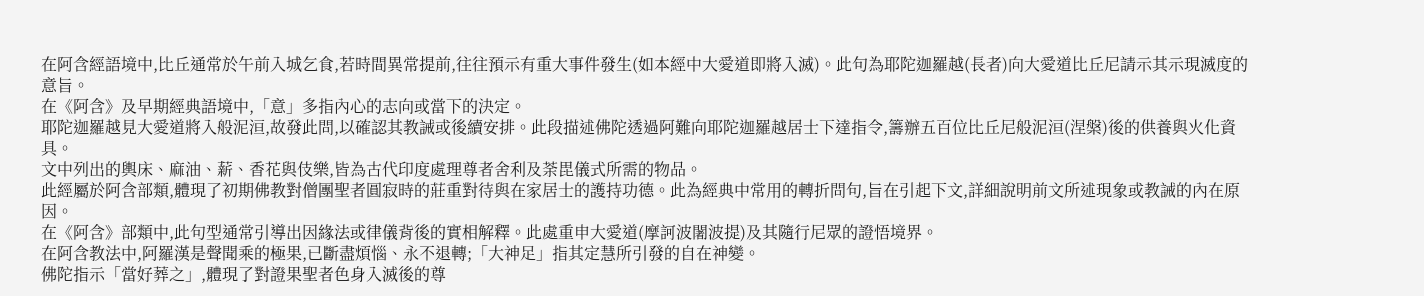在阿含經語境中,比丘通常於午前入城乞食,若時間異常提前,往往預示有重大事件發生(如本經中大愛道即將入滅)。此句為耶陀迦羅越(長者)向大愛道比丘尼請示其示現滅度的意旨。
在《阿含》及早期經典語境中,「意」多指內心的志向或當下的決定。
耶陀迦羅越見大愛道將入般泥洹,故發此問,以確認其教誡或後續安排。此段描述佛陀透過阿難向耶陀迦羅越居士下達指令,籌辦五百位比丘尼般泥洹(涅槃)後的供養與火化資具。
文中列出的輿床、麻油、薪、香花與伎樂,皆為古代印度處理尊者舍利及荼毘儀式所需的物品。
此經屬於阿含部類,體現了初期佛教對僧團聖者圓寂時的莊重對待與在家居士的護持功德。此為經典中常用的轉折問句,旨在引起下文,詳細說明前文所述現象或教誡的內在原因。
在《阿含》部類中,此句型通常引導出因緣法或律儀背後的實相解釋。此處重申大愛道(摩訶波闍波提)及其隨行尼眾的證悟境界。
在阿含教法中,阿羅漢是聲聞乘的極果,已斷盡煩惱、永不退轉;「大神足」指其定慧所引發的自在神變。
佛陀指示「當好葬之」,體現了對證果聖者色身入滅後的尊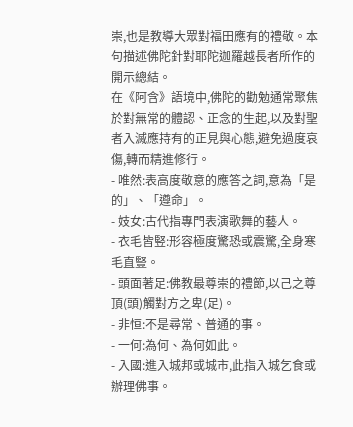崇,也是教導大眾對福田應有的禮敬。本句描述佛陀針對耶陀迦羅越長者所作的開示總結。
在《阿含》語境中,佛陀的勸勉通常聚焦於對無常的體認、正念的生起,以及對聖者入滅應持有的正見與心態,避免過度哀傷,轉而精進修行。
- 唯然:表高度敬意的應答之詞,意為「是的」、「遵命」。
- 妓女:古代指專門表演歌舞的藝人。
- 衣毛皆竪:形容極度驚恐或震驚,全身寒毛直豎。
- 頭面著足:佛教最尊崇的禮節,以己之尊頂(頭)觸對方之卑(足)。
- 非恒:不是尋常、普通的事。
- 一何:為何、為何如此。
- 入國:進入城邦或城市,此指入城乞食或辦理佛事。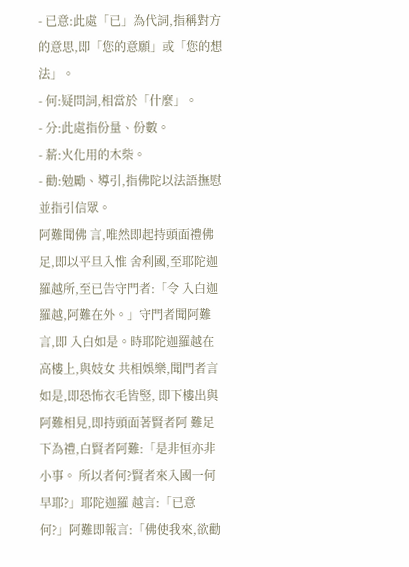- 已意:此處「已」為代詞,指稱對方的意思,即「您的意願」或「您的想法」。
- 何:疑問詞,相當於「什麼」。
- 分:此處指份量、份數。
- 薪:火化用的木柴。
- 勸:勉勵、導引,指佛陀以法語撫慰並指引信眾。
阿難聞佛 言,唯然即起持頭面禮佛足,即以平旦入惟 舍利國,至耶陀迦羅越所,至已告守門者:「令 入白迦羅越,阿難在外。」守門者聞阿難言,即 入白如是。時耶陀迦羅越在高樓上,與妓女 共相娛樂,聞門者言如是,即恐怖衣毛皆竪, 即下樓出與阿難相見,即持頭面著賢者阿 難足下為禮,白賢者阿難:「是非恒亦非小事。 所以者何?賢者來入國一何早耶?」耶陀迦羅 越言:「已意何?」阿難即報言:「佛使我來,欲勸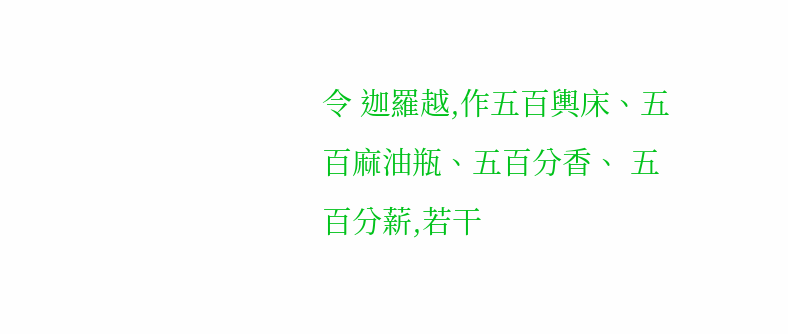令 迦羅越,作五百輿床、五百麻油瓶、五百分香、 五百分薪,若干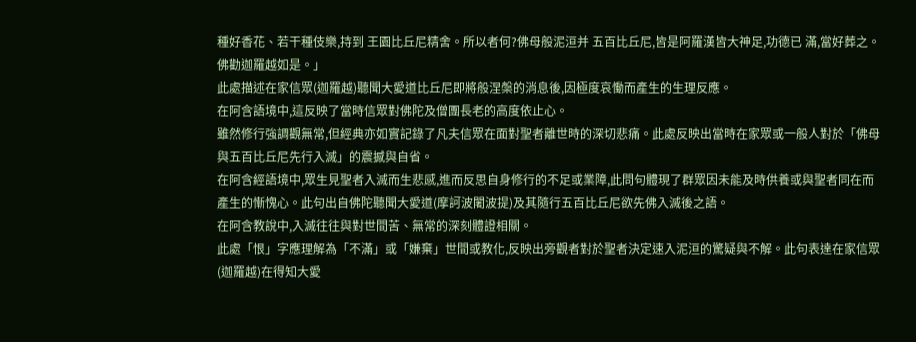種好香花、若干種伎樂,持到 王園比丘尼精舍。所以者何?佛母般泥洹并 五百比丘尼,皆是阿羅漢皆大神足,功德已 滿,當好葬之。佛勸迦羅越如是。」
此處描述在家信眾(迦羅越)聽聞大愛道比丘尼即將般涅槃的消息後,因極度哀慟而產生的生理反應。
在阿含語境中,這反映了當時信眾對佛陀及僧團長老的高度依止心。
雖然修行強調觀無常,但經典亦如實記錄了凡夫信眾在面對聖者離世時的深切悲痛。此處反映出當時在家眾或一般人對於「佛母與五百比丘尼先行入滅」的震撼與自省。
在阿含經語境中,眾生見聖者入滅而生悲感,進而反思自身修行的不足或業障,此問句體現了群眾因未能及時供養或與聖者同在而產生的慚愧心。此句出自佛陀聽聞大愛道(摩訶波闍波提)及其隨行五百比丘尼欲先佛入滅後之語。
在阿含教說中,入滅往往與對世間苦、無常的深刻體證相關。
此處「恨」字應理解為「不滿」或「嫌棄」世間或教化,反映出旁觀者對於聖者決定速入泥洹的驚疑與不解。此句表達在家信眾(迦羅越)在得知大愛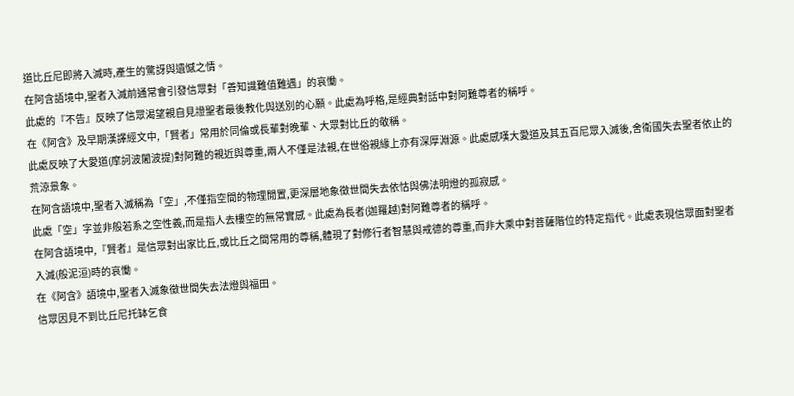道比丘尼即將入滅時,產生的驚訝與遺憾之情。
在阿含語境中,聖者入滅前通常會引發信眾對「善知識難值難遇」的哀慟。
此處的『不告』反映了信眾渴望親自見證聖者最後教化與送別的心願。此處為呼格,是經典對話中對阿難尊者的稱呼。
在《阿含》及早期漢譯經文中,「賢者」常用於同倫或長輩對晚輩、大眾對比丘的敬稱。
此處反映了大愛道(摩訶波闍波提)對阿難的親近與尊重,兩人不僅是法親,在世俗親緣上亦有深厚淵源。此處感嘆大愛道及其五百尼眾入滅後,舍衛國失去聖者依止的荒涼景象。
在阿含語境中,聖者入滅稱為「空」,不僅指空間的物理閒置,更深層地象徵世間失去依怙與佛法明燈的孤寂感。
此處「空」字並非般若系之空性義,而是指人去樓空的無常實感。此處為長者(迦羅越)對阿難尊者的稱呼。
在阿含語境中,『賢者』是信眾對出家比丘,或比丘之間常用的尊稱,體現了對修行者智慧與戒德的尊重,而非大乘中對菩薩階位的特定指代。此處表現信眾面對聖者入滅(般泥洹)時的哀慟。
在《阿含》語境中,聖者入滅象徵世間失去法燈與福田。
信眾因見不到比丘尼托缽乞食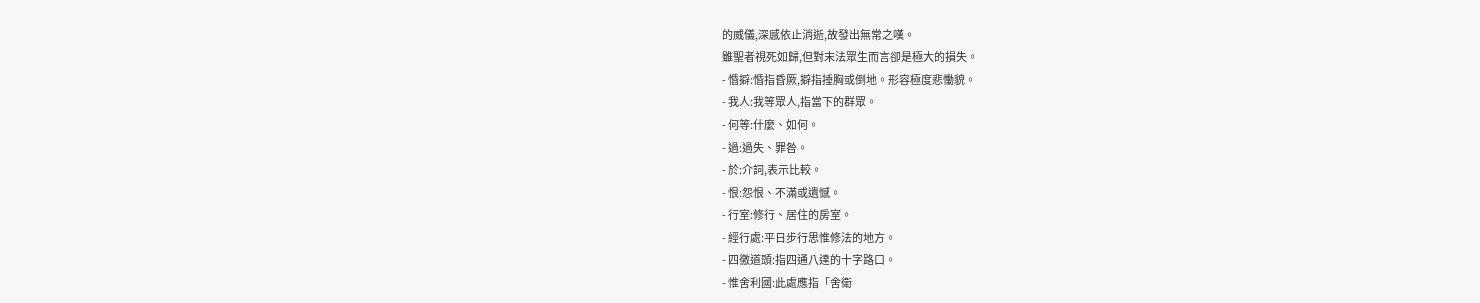的威儀,深感依止消逝,故發出無常之嘆。
雖聖者視死如歸,但對末法眾生而言卻是極大的損失。
- 惛擗:惛指昏厥,擗指捶胸或倒地。形容極度悲慟貌。
- 我人:我等眾人,指當下的群眾。
- 何等:什麼、如何。
- 過:過失、罪咎。
- 於:介詞,表示比較。
- 恨:怨恨、不滿或遺憾。
- 行室:修行、居住的房室。
- 經行處:平日步行思惟修法的地方。
- 四徼道頭:指四通八達的十字路口。
- 惟舍利國:此處應指「舍衛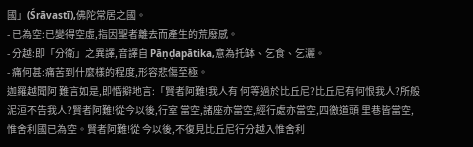國」(Śrāvastī),佛陀常居之國。
- 已為空:已變得空虛,指因聖者離去而產生的荒廢感。
- 分越:即「分衛」之異譯,音譯自 Pāṇḍapātika,意為托缽、乞食、乞灑。
- 痛何甚:痛苦到什麼樣的程度,形容悲傷至極。
迦羅越聞阿 難言如是,即惛擗地言:「賢者阿難!我人有 何等過於比丘尼?比丘尼有何恨我人?所般 泥洹不告我人?賢者阿難!從今以後,行室 當空,諸座亦當空,經行處亦當空,四徼道頭 里巷皆當空,惟舍利國已為空。賢者阿難!從 今以後,不復見比丘尼行分越入惟舍利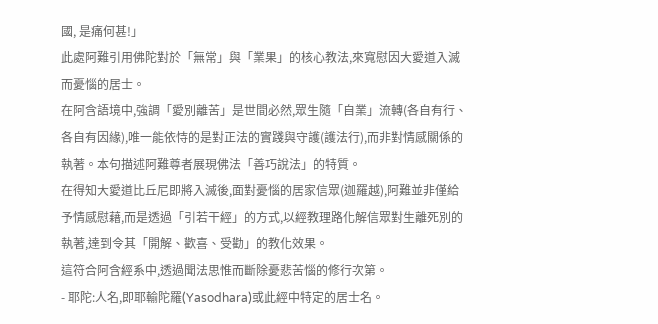國, 是痛何甚!」
此處阿難引用佛陀對於「無常」與「業果」的核心教法,來寬慰因大愛道入滅而憂惱的居士。
在阿含語境中,強調「愛別離苦」是世間必然,眾生隨「自業」流轉(各自有行、各自有因緣),唯一能依恃的是對正法的實踐與守護(護法行),而非對情感關係的執著。本句描述阿難尊者展現佛法「善巧說法」的特質。
在得知大愛道比丘尼即將入滅後,面對憂惱的居家信眾(迦羅越),阿難並非僅給予情感慰藉,而是透過「引若干經」的方式,以經教理路化解信眾對生離死別的執著,達到令其「開解、歡喜、受勸」的教化效果。
這符合阿含經系中,透過聞法思惟而斷除憂悲苦惱的修行次第。
- 耶陀:人名,即耶輸陀羅(Yasodhara)或此經中特定的居士名。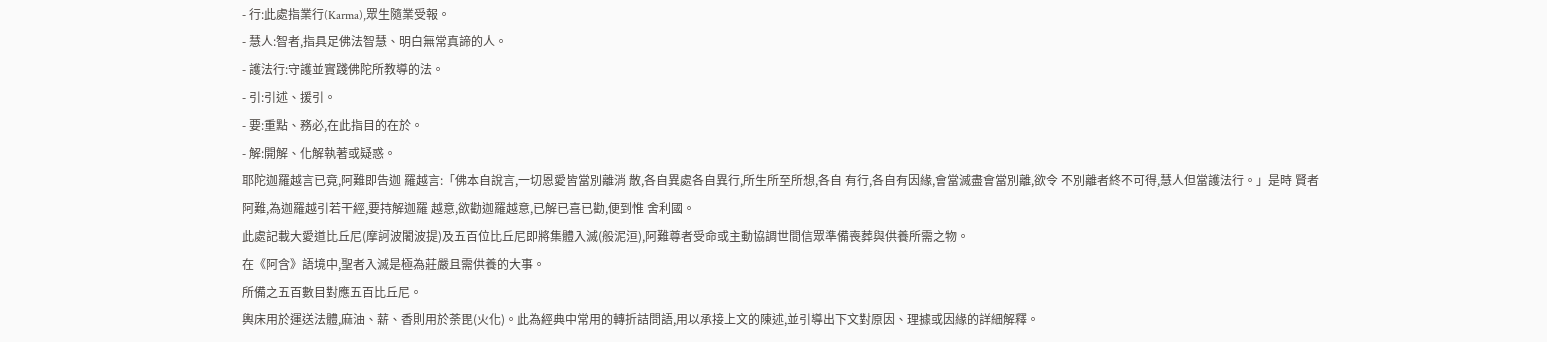- 行:此處指業行(Karma),眾生隨業受報。
- 慧人:智者,指具足佛法智慧、明白無常真諦的人。
- 護法行:守護並實踐佛陀所教導的法。
- 引:引述、援引。
- 要:重點、務必,在此指目的在於。
- 解:開解、化解執著或疑惑。
耶陀迦羅越言已竟,阿難即告迦 羅越言:「佛本自說言,一切恩愛皆當別離消 散,各自異處各自異行,所生所至所想,各自 有行,各自有因緣,會當滅盡會當別離,欲令 不別離者終不可得,慧人但當護法行。」是時 賢者阿難,為迦羅越引若干經,要持解迦羅 越意,欲勸迦羅越意,已解已喜已勸,便到惟 舍利國。
此處記載大愛道比丘尼(摩訶波闍波提)及五百位比丘尼即將集體入滅(般泥洹),阿難尊者受命或主動協調世間信眾準備喪葬與供養所需之物。
在《阿含》語境中,聖者入滅是極為莊嚴且需供養的大事。
所備之五百數目對應五百比丘尼。
輿床用於運送法體,麻油、薪、香則用於荼毘(火化)。此為經典中常用的轉折詰問語,用以承接上文的陳述,並引導出下文對原因、理據或因緣的詳細解釋。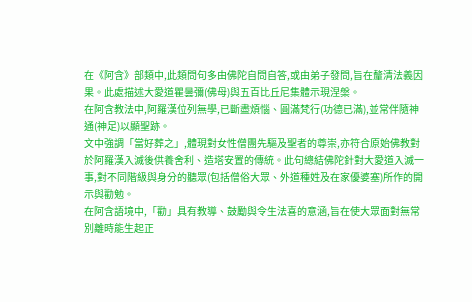在《阿含》部類中,此類問句多由佛陀自問自答,或由弟子發問,旨在釐清法義因果。此處描述大愛道瞿曇彌(佛母)與五百比丘尼集體示現涅槃。
在阿含教法中,阿羅漢位列無學,已斷盡煩惱、圓滿梵行(功德已滿),並常伴隨神通(神足)以顯聖跡。
文中強調「當好葬之」,體現對女性僧團先驅及聖者的尊崇,亦符合原始佛教對於阿羅漢入滅後供養舍利、造塔安置的傳統。此句總結佛陀針對大愛道入滅一事,對不同階級與身分的聽眾(包括僧俗大眾、外道種姓及在家優婆塞)所作的開示與勸勉。
在阿含語境中,「勸」具有教導、鼓勵與令生法喜的意涵,旨在使大眾面對無常別離時能生起正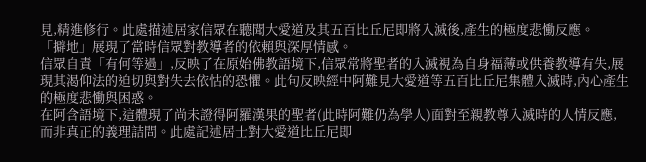見,精進修行。此處描述居家信眾在聽聞大愛道及其五百比丘尼即將入滅後,產生的極度悲慟反應。
「擗地」展現了當時信眾對教導者的依賴與深厚情感。
信眾自責「有何等過」,反映了在原始佛教語境下,信眾常將聖者的入滅視為自身福薄或供養教導有失,展現其渴仰法的迫切與對失去依怙的恐懼。此句反映經中阿難見大愛道等五百比丘尼集體入滅時,內心產生的極度悲慟與困惑。
在阿含語境下,這體現了尚未證得阿羅漢果的聖者(此時阿難仍為學人)面對至親教尊入滅時的人情反應,而非真正的義理詰問。此處記述居士對大愛道比丘尼即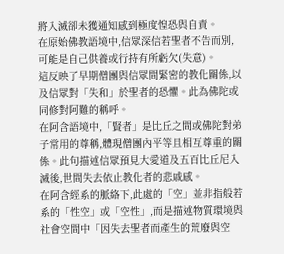將入滅卻未獲通知感到極度惶恐與自責。
在原始佛教語境中,信眾深信若聖者不告而別,可能是自己供養或行持有所虧欠(失意)。
這反映了早期僧團與信眾間緊密的教化關係,以及信眾對「失和」於聖者的恐懼。此為佛陀或同修對阿難的稱呼。
在阿含語境中,「賢者」是比丘之間或佛陀對弟子常用的尊稱,體現僧團內平等且相互尊重的關係。此句描述信眾預見大愛道及五百比丘尼入滅後,世間失去依止教化者的悲戚感。
在阿含經系的脈絡下,此處的「空」並非指般若系的「性空」或「空性」,而是描述物質環境與社會空間中「因失去聖者而產生的荒廢與空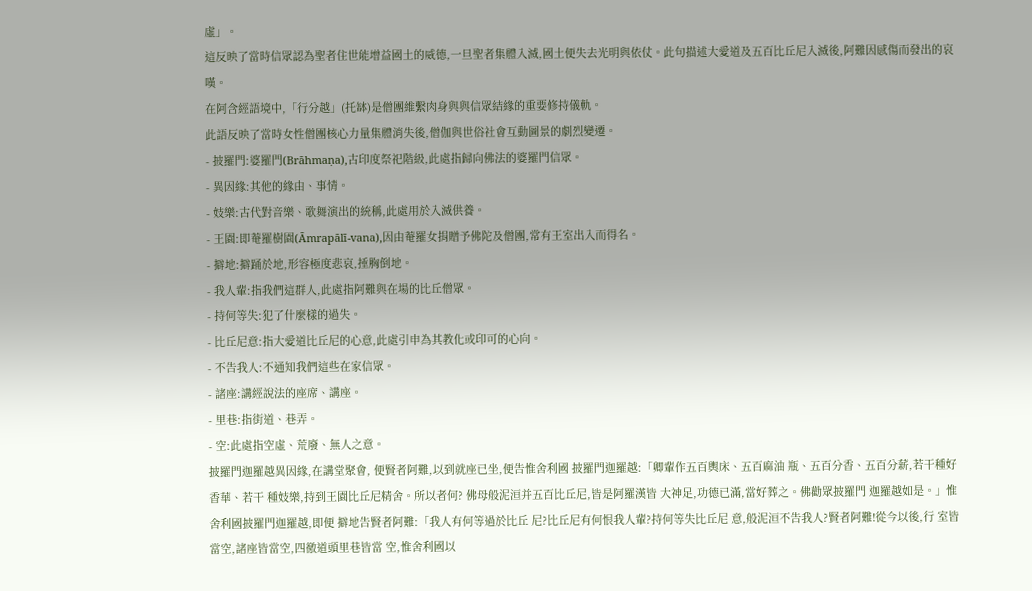虛」。
這反映了當時信眾認為聖者住世能增益國土的威德,一旦聖者集體入滅,國土便失去光明與依仗。此句描述大愛道及五百比丘尼入滅後,阿難因感傷而發出的哀嘆。
在阿含經語境中,「行分越」(托缽)是僧團維繫肉身與與信眾結緣的重要修持儀軌。
此語反映了當時女性僧團核心力量集體消失後,僧伽與世俗社會互動圖景的劇烈變遷。
- 披羅門:婆羅門(Brāhmaṇa),古印度祭祀階級,此處指歸向佛法的婆羅門信眾。
- 異因緣:其他的緣由、事情。
- 妓樂:古代對音樂、歌舞演出的統稱,此處用於入滅供養。
- 王園:即菴羅樹園(Āmrapālī-vana),因由菴羅女捐贈予佛陀及僧團,常有王室出入而得名。
- 擗地:擗踊於地,形容極度悲哀,捶胸倒地。
- 我人輩:指我們這群人,此處指阿難與在場的比丘僧眾。
- 持何等失:犯了什麼樣的過失。
- 比丘尼意:指大愛道比丘尼的心意,此處引申為其教化或印可的心向。
- 不告我人:不通知我們這些在家信眾。
- 諸座:講經說法的座席、講座。
- 里巷:指街道、巷弄。
- 空:此處指空虛、荒廢、無人之意。
披羅門迦羅越異因緣,在講堂聚會, 便賢者阿難,以到就座已坐,便告惟舍利國 披羅門迦羅越:「卿輩作五百輿床、五百麻油 瓶、五百分香、五百分薪,若干種好香華、若干 種妓樂,持到王園比丘尼精舍。所以者何? 佛母般泥洹并五百比丘尼,皆是阿羅漢皆 大神足,功德已滿,當好葬之。佛勸眾披羅門 迦羅越如是。」惟舍利國披羅門迦羅越,即便 擗地告賢者阿難:「我人有何等過於比丘 尼?比丘尼有何恨我人輩?持何等失比丘尼 意,般泥洹不告我人?賢者阿難!從今以後,行 室皆當空,諸座皆當空,四徼道頭里巷皆當 空,惟舍利國以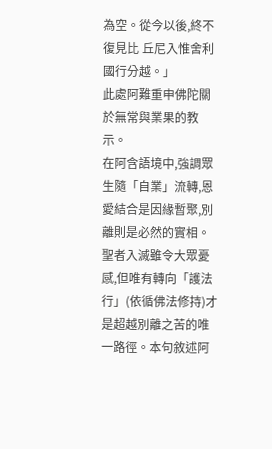為空。從今以後,終不復見比 丘尼入惟舍利國行分越。」
此處阿難重申佛陀關於無常與業果的教示。
在阿含語境中,強調眾生隨「自業」流轉,恩愛結合是因緣暫聚,別離則是必然的實相。
聖者入滅雖令大眾憂感,但唯有轉向「護法行」(依循佛法修持)才是超越別離之苦的唯一路徑。本句敘述阿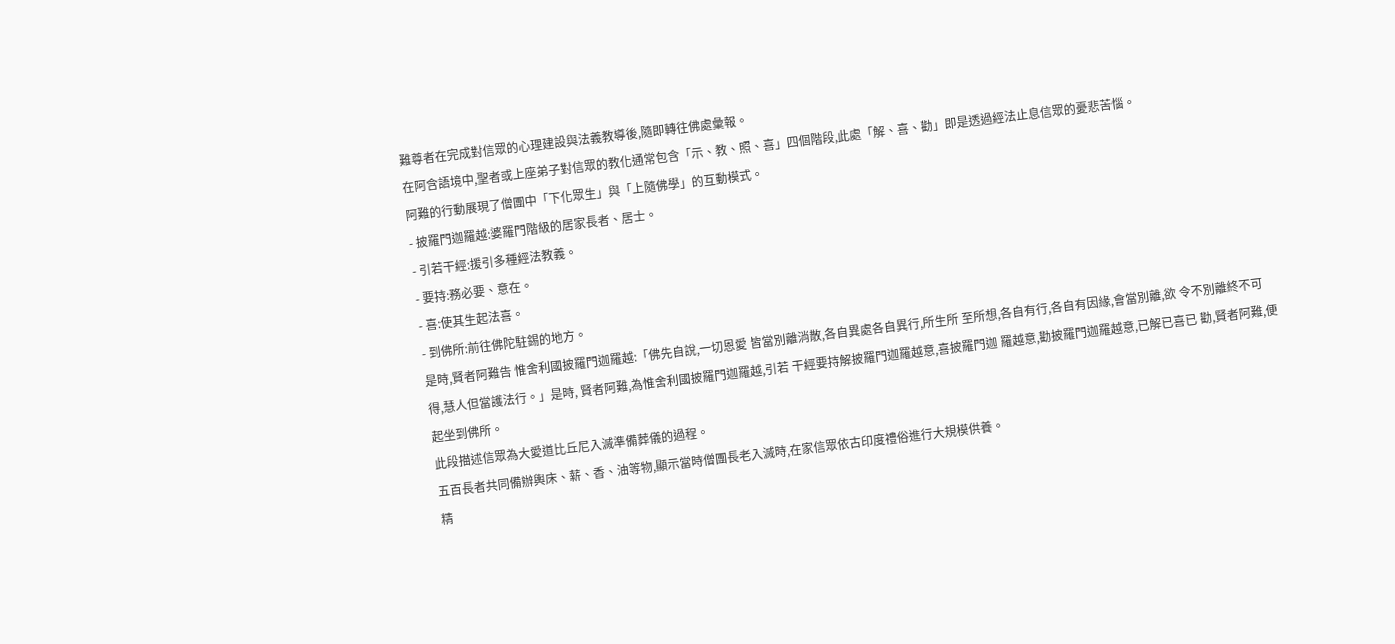難尊者在完成對信眾的心理建設與法義教導後,隨即轉往佛處彙報。
在阿含語境中,聖者或上座弟子對信眾的教化通常包含「示、教、照、喜」四個階段,此處「解、喜、勸」即是透過經法止息信眾的憂悲苦惱。
阿難的行動展現了僧團中「下化眾生」與「上隨佛學」的互動模式。
- 披羅門迦羅越:婆羅門階級的居家長者、居士。
- 引若干經:援引多種經法教義。
- 要持:務必要、意在。
- 喜:使其生起法喜。
- 到佛所:前往佛陀駐錫的地方。
是時,賢者阿難告 惟舍利國披羅門迦羅越:「佛先自說,一切恩愛 皆當別離消散,各自異處各自異行,所生所 至所想,各自有行,各自有因緣,會當別離,欲 令不別離終不可得,慧人但當護法行。」是時, 賢者阿難,為惟舍利國披羅門迦羅越,引若 干經要持解披羅門迦羅越意,喜披羅門迦 羅越意,勸披羅門迦羅越意,已解已喜已 勸,賢者阿難,便起坐到佛所。
此段描述信眾為大愛道比丘尼入滅準備葬儀的過程。
五百長者共同備辦輿床、薪、香、油等物,顯示當時僧團長老入滅時,在家信眾依古印度禮俗進行大規模供養。
精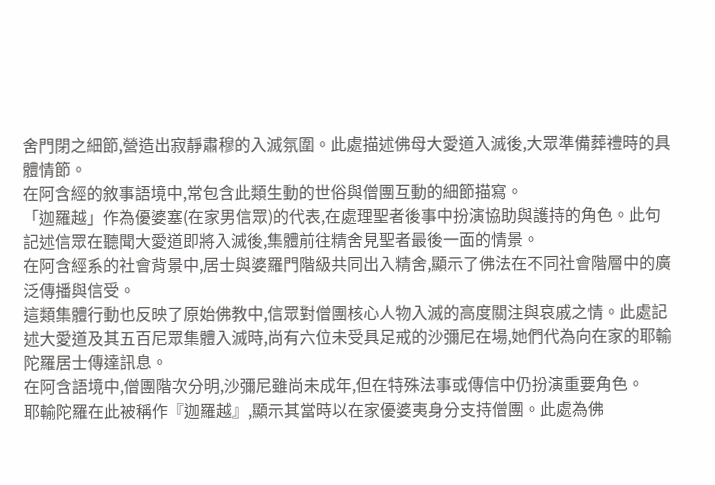舍門閉之細節,營造出寂靜肅穆的入滅氛圍。此處描述佛母大愛道入滅後,大眾準備葬禮時的具體情節。
在阿含經的敘事語境中,常包含此類生動的世俗與僧團互動的細節描寫。
「迦羅越」作為優婆塞(在家男信眾)的代表,在處理聖者後事中扮演協助與護持的角色。此句記述信眾在聽聞大愛道即將入滅後,集體前往精舍見聖者最後一面的情景。
在阿含經系的社會背景中,居士與婆羅門階級共同出入精舍,顯示了佛法在不同社會階層中的廣泛傳播與信受。
這類集體行動也反映了原始佛教中,信眾對僧團核心人物入滅的高度關注與哀戚之情。此處記述大愛道及其五百尼眾集體入滅時,尚有六位未受具足戒的沙彌尼在場,她們代為向在家的耶輸陀羅居士傳達訊息。
在阿含語境中,僧團階次分明,沙彌尼雖尚未成年,但在特殊法事或傳信中仍扮演重要角色。
耶輸陀羅在此被稱作『迦羅越』,顯示其當時以在家優婆夷身分支持僧團。此處為佛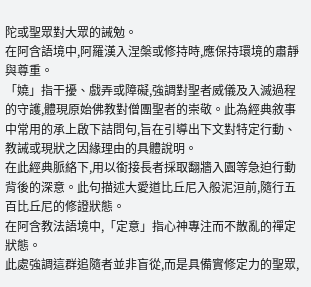陀或聖眾對大眾的誡勉。
在阿含語境中,阿羅漢入涅槃或修持時,應保持環境的肅靜與尊重。
「嬈」指干擾、戲弄或障礙,強調對聖者威儀及入滅過程的守護,體現原始佛教對僧團聖者的崇敬。此為經典敘事中常用的承上啟下詰問句,旨在引導出下文對特定行動、教誡或現狀之因緣理由的具體說明。
在此經典脈絡下,用以銜接長者採取翻牆入園等急迫行動背後的深意。此句描述大愛道比丘尼入般泥洹前,隨行五百比丘尼的修證狀態。
在阿含教法語境中,「定意」指心神專注而不散亂的禪定狀態。
此處強調這群追隨者並非盲從,而是具備實修定力的聖眾,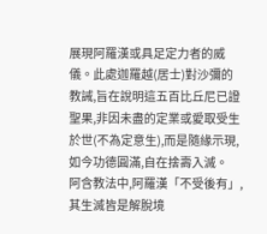展現阿羅漢或具足定力者的威儀。此處迦羅越(居士)對沙彌的教誡,旨在說明這五百比丘尼已證聖果,非因未盡的定業或愛取受生於世(不為定意生),而是隨緣示現,如今功德圓滿,自在捨壽入滅。
阿含教法中,阿羅漢「不受後有」,其生滅皆是解脫境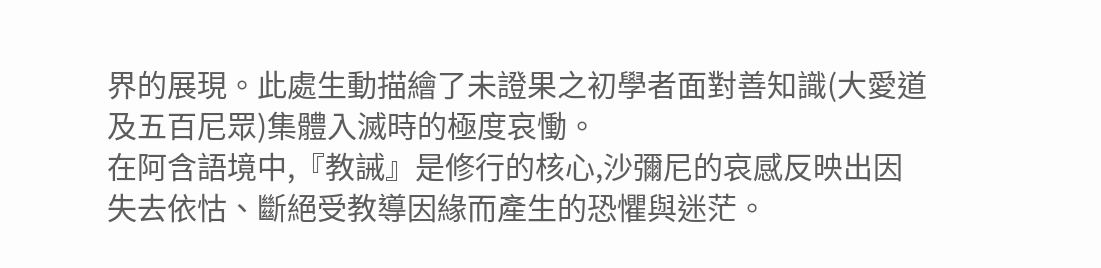界的展現。此處生動描繪了未證果之初學者面對善知識(大愛道及五百尼眾)集體入滅時的極度哀慟。
在阿含語境中,『教誡』是修行的核心,沙彌尼的哀感反映出因失去依怙、斷絕受教導因緣而產生的恐懼與迷茫。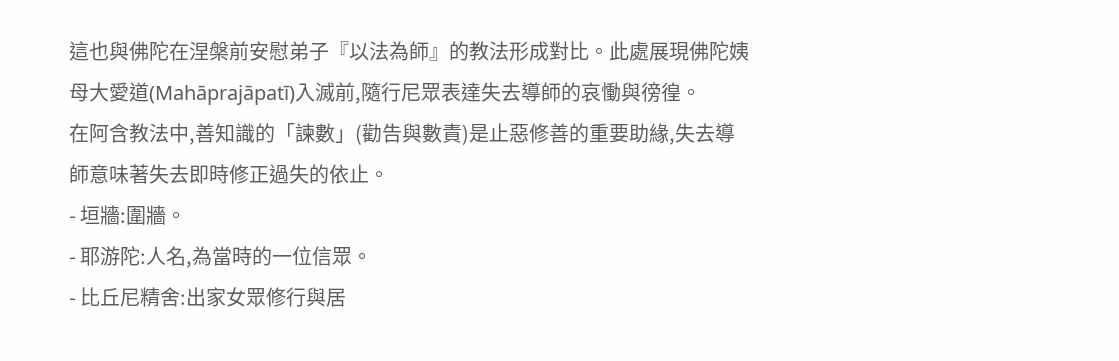這也與佛陀在涅槃前安慰弟子『以法為師』的教法形成對比。此處展現佛陀姨母大愛道(Mahāprajāpatī)入滅前,隨行尼眾表達失去導師的哀慟與徬徨。
在阿含教法中,善知識的「諫數」(勸告與數責)是止惡修善的重要助緣,失去導師意味著失去即時修正過失的依止。
- 垣牆:圍牆。
- 耶游陀:人名,為當時的一位信眾。
- 比丘尼精舍:出家女眾修行與居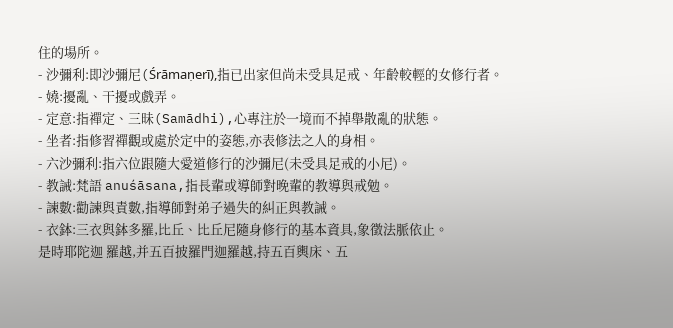住的場所。
- 沙彌利:即沙彌尼(Śrāmaṇerī),指已出家但尚未受具足戒、年齡較輕的女修行者。
- 嬈:擾亂、干擾或戲弄。
- 定意:指禪定、三昧(Samādhi),心專注於一境而不掉舉散亂的狀態。
- 坐者:指修習禪觀或處於定中的姿態,亦表修法之人的身相。
- 六沙彌利:指六位跟隨大愛道修行的沙彌尼(未受具足戒的小尼)。
- 教誡:梵語 anuśāsana,指長輩或導師對晚輩的教導與戒勉。
- 諫數:勸諫與責數,指導師對弟子過失的糾正與教誡。
- 衣鉢:三衣與鉢多羅,比丘、比丘尼隨身修行的基本資具,象徵法脈依止。
是時耶陀迦 羅越,并五百披羅門迦羅越,持五百輿床、五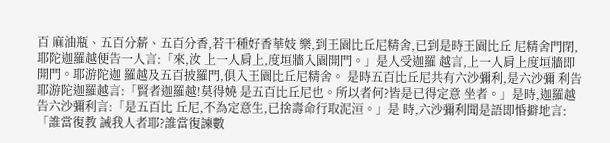百 麻油瓶、五百分薪、五百分香,若干種好香華妓 樂,到王園比丘尼精舍,已到是時王園比丘 尼精舍門閉,耶陀迦羅越便告一人言:「來,汝 上一人肩上,度垣牆入園開門。」是人受迦羅 越言,上一人肩上度垣牆即開門。耶游陀迦 羅越及五百披羅門,俱入王園比丘尼精舍。 是時五百比丘尼共有六沙彌利,是六沙彌 利告耶游陀迦羅越言:「賢者迦羅越!莫得嬈 是五百比丘尼也。所以者何?皆是已得定意 坐者。」是時,迦羅越告六沙彌利言:「是五百比 丘尼,不為定意生,已捨壽命行取泥洹。」是 時,六沙彌利聞是語即惛擗地言:「誰當復教 誡我人者耶?誰當復諫數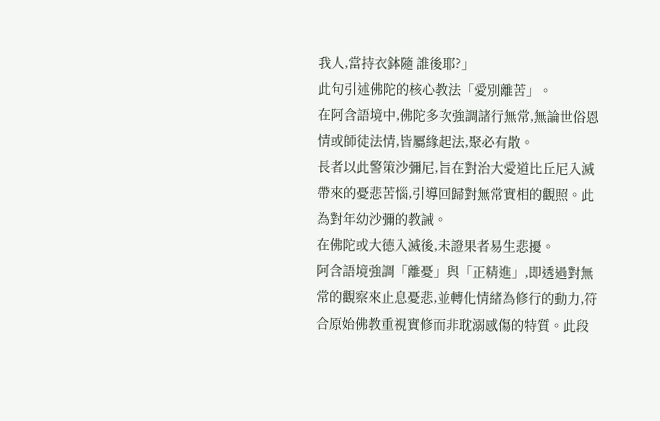我人,當持衣鉢隨 誰後耶?」
此句引述佛陀的核心教法「愛別離苦」。
在阿含語境中,佛陀多次強調諸行無常,無論世俗恩情或師徒法情,皆屬緣起法,聚必有散。
長者以此警策沙彌尼,旨在對治大愛道比丘尼入滅帶來的憂悲苦惱,引導回歸對無常實相的觀照。此為對年幼沙彌的教誡。
在佛陀或大德入滅後,未證果者易生悲擾。
阿含語境強調「離憂」與「正精進」,即透過對無常的觀察來止息憂悲,並轉化情緒為修行的動力,符合原始佛教重視實修而非耽溺感傷的特質。此段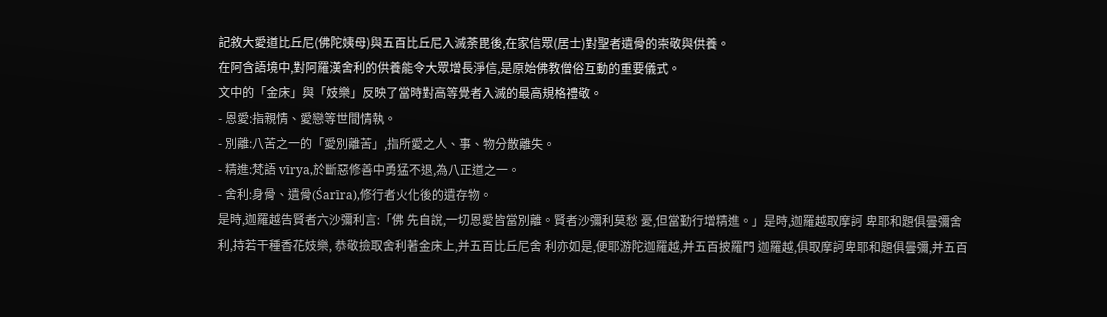記敘大愛道比丘尼(佛陀姨母)與五百比丘尼入滅荼毘後,在家信眾(居士)對聖者遺骨的崇敬與供養。
在阿含語境中,對阿羅漢舍利的供養能令大眾增長淨信,是原始佛教僧俗互動的重要儀式。
文中的「金床」與「妓樂」反映了當時對高等覺者入滅的最高規格禮敬。
- 恩愛:指親情、愛戀等世間情執。
- 別離:八苦之一的「愛別離苦」,指所愛之人、事、物分散離失。
- 精進:梵語 vīrya,於斷惡修善中勇猛不退,為八正道之一。
- 舍利:身骨、遺骨(Śarīra),修行者火化後的遺存物。
是時,迦羅越告賢者六沙彌利言:「佛 先自說,一切恩愛皆當別離。賢者沙彌利莫愁 憂,但當勤行增精進。」是時,迦羅越取摩訶 卑耶和題俱曇彌舍利,持若干種香花妓樂, 恭敬撿取舍利著金床上,并五百比丘尼舍 利亦如是,便耶游陀迦羅越,并五百披羅門 迦羅越,俱取摩訶卑耶和題俱曇彌,并五百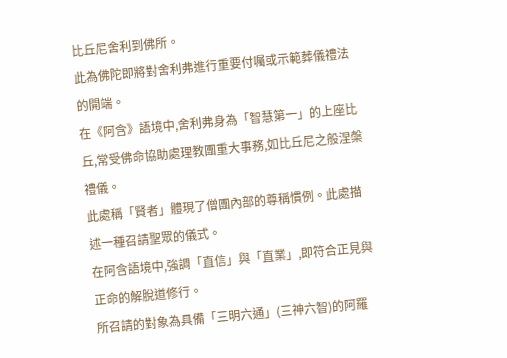比丘尼舍利到佛所。
此為佛陀即將對舍利弗進行重要付囑或示範葬儀禮法的開端。
在《阿含》語境中,舍利弗身為「智慧第一」的上座比丘,常受佛命協助處理教團重大事務,如比丘尼之般涅槃禮儀。
此處稱「賢者」體現了僧團內部的尊稱慣例。此處描述一種召請聖眾的儀式。
在阿含語境中,強調「直信」與「直業」,即符合正見與正命的解脫道修行。
所召請的對象為具備「三明六通」(三神六智)的阿羅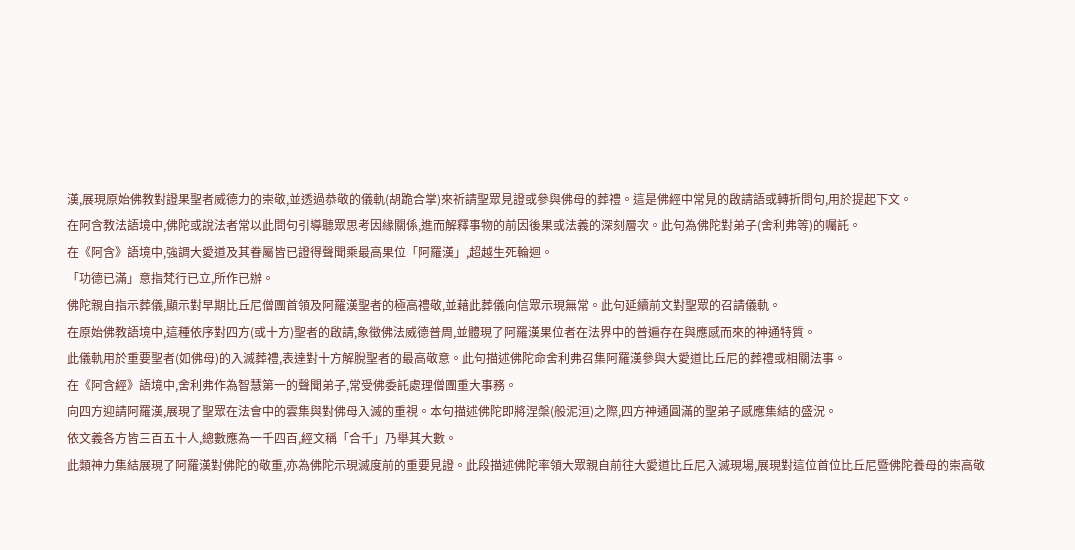漢,展現原始佛教對證果聖者威德力的崇敬,並透過恭敬的儀軌(胡跪合掌)來祈請聖眾見證或參與佛母的葬禮。這是佛經中常見的啟請語或轉折問句,用於提起下文。
在阿含教法語境中,佛陀或說法者常以此問句引導聽眾思考因緣關係,進而解釋事物的前因後果或法義的深刻層次。此句為佛陀對弟子(舍利弗等)的囑託。
在《阿含》語境中,強調大愛道及其眷屬皆已證得聲聞乘最高果位「阿羅漢」,超越生死輪迴。
「功德已滿」意指梵行已立,所作已辦。
佛陀親自指示葬儀,顯示對早期比丘尼僧團首領及阿羅漢聖者的極高禮敬,並藉此葬儀向信眾示現無常。此句延續前文對聖眾的召請儀軌。
在原始佛教語境中,這種依序對四方(或十方)聖者的啟請,象徵佛法威德普周,並體現了阿羅漢果位者在法界中的普遍存在與應感而來的神通特質。
此儀軌用於重要聖者(如佛母)的入滅葬禮,表達對十方解脫聖者的最高敬意。此句描述佛陀命舍利弗召集阿羅漢參與大愛道比丘尼的葬禮或相關法事。
在《阿含經》語境中,舍利弗作為智慧第一的聲聞弟子,常受佛委託處理僧團重大事務。
向四方迎請阿羅漢,展現了聖眾在法會中的雲集與對佛母入滅的重視。本句描述佛陀即將涅槃(般泥洹)之際,四方神通圓滿的聖弟子感應集結的盛況。
依文義各方皆三百五十人,總數應為一千四百,經文稱「合千」乃舉其大數。
此類神力集結展現了阿羅漢對佛陀的敬重,亦為佛陀示現滅度前的重要見證。此段描述佛陀率領大眾親自前往大愛道比丘尼入滅現場,展現對這位首位比丘尼暨佛陀養母的崇高敬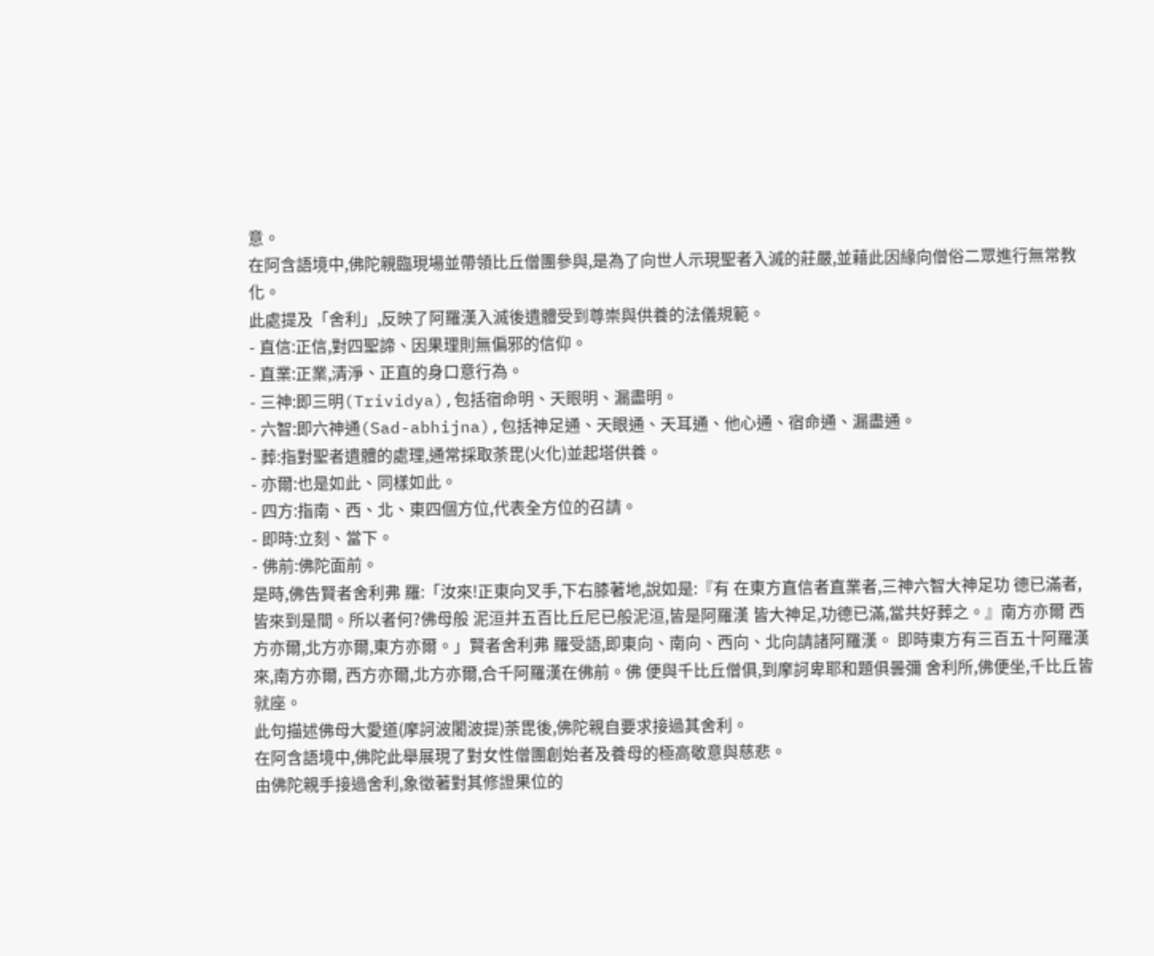意。
在阿含語境中,佛陀親臨現場並帶領比丘僧團參與,是為了向世人示現聖者入滅的莊嚴,並藉此因緣向僧俗二眾進行無常教化。
此處提及「舍利」,反映了阿羅漢入滅後遺體受到尊崇與供養的法儀規範。
- 直信:正信,對四聖諦、因果理則無偏邪的信仰。
- 直業:正業,清淨、正直的身口意行為。
- 三神:即三明(Trividya),包括宿命明、天眼明、漏盡明。
- 六智:即六神通(Sad-abhijna),包括神足通、天眼通、天耳通、他心通、宿命通、漏盡通。
- 葬:指對聖者遺體的處理,通常採取荼毘(火化)並起塔供養。
- 亦爾:也是如此、同樣如此。
- 四方:指南、西、北、東四個方位,代表全方位的召請。
- 即時:立刻、當下。
- 佛前:佛陀面前。
是時,佛告賢者舍利弗 羅:「汝來!正東向叉手,下右膝著地,說如是:『有 在東方直信者直業者,三神六智大神足功 德已滿者,皆來到是間。所以者何?佛母般 泥洹并五百比丘尼已般泥洹,皆是阿羅漢 皆大神足,功德已滿,當共好葬之。』南方亦爾 西方亦爾,北方亦爾,東方亦爾。」賢者舍利弗 羅受語,即東向、南向、西向、北向請諸阿羅漢。 即時東方有三百五十阿羅漢來,南方亦爾, 西方亦爾,北方亦爾,合千阿羅漢在佛前。佛 便與千比丘僧俱,到摩訶卑耶和題俱曇彌 舍利所,佛便坐,千比丘皆就座。
此句描述佛母大愛道(摩訶波闍波提)荼毘後,佛陀親自要求接過其舍利。
在阿含語境中,佛陀此舉展現了對女性僧團創始者及養母的極高敬意與慈悲。
由佛陀親手接過舍利,象徵著對其修證果位的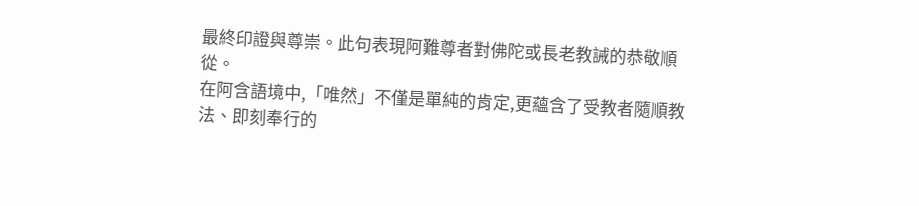最終印證與尊崇。此句表現阿難尊者對佛陀或長老教誡的恭敬順從。
在阿含語境中,「唯然」不僅是單純的肯定,更蘊含了受教者隨順教法、即刻奉行的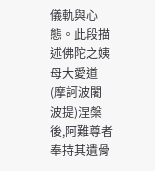儀軌與心態。此段描述佛陀之姨母大愛道(摩訶波闍波提)涅槃後,阿難尊者奉持其遺骨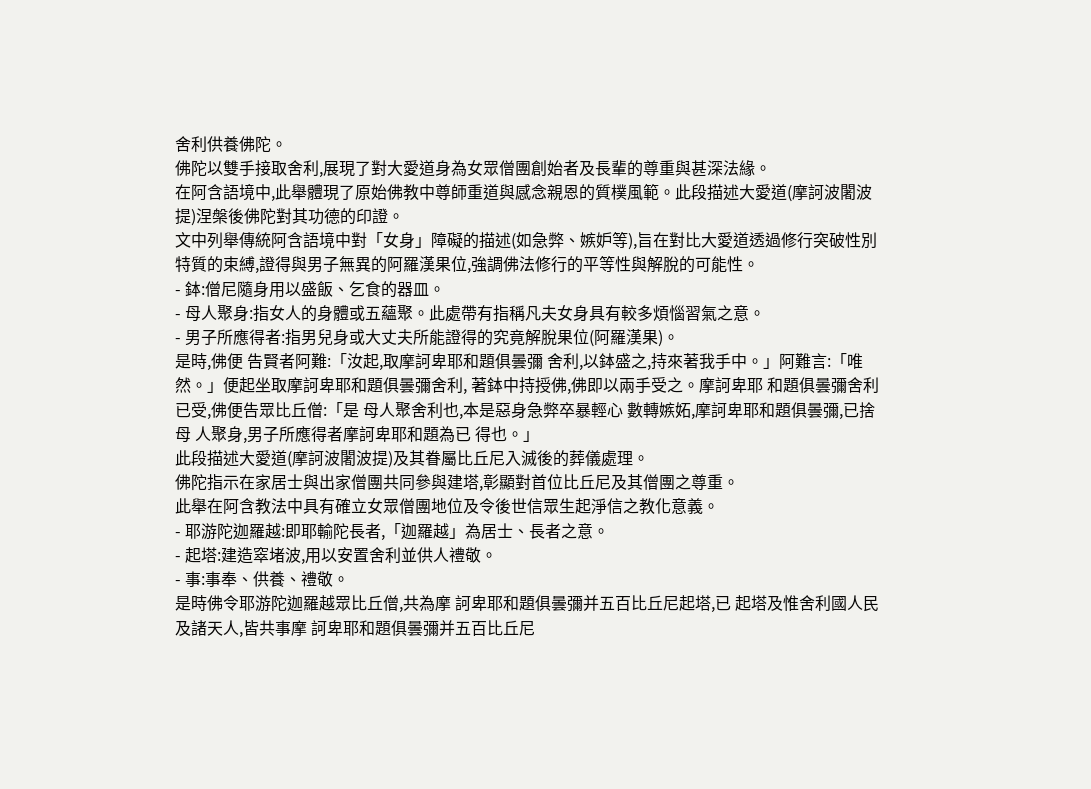舍利供養佛陀。
佛陀以雙手接取舍利,展現了對大愛道身為女眾僧團創始者及長輩的尊重與甚深法緣。
在阿含語境中,此舉體現了原始佛教中尊師重道與感念親恩的質樸風範。此段描述大愛道(摩訶波闍波提)涅槃後佛陀對其功德的印證。
文中列舉傳統阿含語境中對「女身」障礙的描述(如急弊、嫉妒等),旨在對比大愛道透過修行突破性別特質的束縛,證得與男子無異的阿羅漢果位,強調佛法修行的平等性與解脫的可能性。
- 鉢:僧尼隨身用以盛飯、乞食的器皿。
- 母人聚身:指女人的身體或五蘊聚。此處帶有指稱凡夫女身具有較多煩惱習氣之意。
- 男子所應得者:指男兒身或大丈夫所能證得的究竟解脫果位(阿羅漢果)。
是時,佛便 告賢者阿難:「汝起,取摩訶卑耶和題俱曇彌 舍利,以鉢盛之,持來著我手中。」阿難言:「唯 然。」便起坐取摩訶卑耶和題俱曇彌舍利, 著鉢中持授佛,佛即以兩手受之。摩訶卑耶 和題俱曇彌舍利已受,佛便告眾比丘僧:「是 母人聚舍利也,本是惡身急弊卒暴輕心 數轉嫉妬,摩訶卑耶和題俱曇彌,已捨母 人聚身,男子所應得者摩訶卑耶和題為已 得也。」
此段描述大愛道(摩訶波闍波提)及其眷屬比丘尼入滅後的葬儀處理。
佛陀指示在家居士與出家僧團共同參與建塔,彰顯對首位比丘尼及其僧團之尊重。
此舉在阿含教法中具有確立女眾僧團地位及令後世信眾生起淨信之教化意義。
- 耶游陀迦羅越:即耶輸陀長者,「迦羅越」為居士、長者之意。
- 起塔:建造窣堵波,用以安置舍利並供人禮敬。
- 事:事奉、供養、禮敬。
是時佛令耶游陀迦羅越眾比丘僧,共為摩 訶卑耶和題俱曇彌并五百比丘尼起塔,已 起塔及惟舍利國人民及諸天人,皆共事摩 訶卑耶和題俱曇彌并五百比丘尼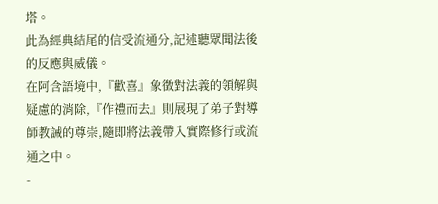塔。
此為經典結尾的信受流通分,記述聽眾聞法後的反應與威儀。
在阿含語境中,『歡喜』象徵對法義的領解與疑慮的消除,『作禮而去』則展現了弟子對導師教誡的尊崇,隨即將法義帶入實際修行或流通之中。
-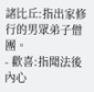諸比丘:指出家修行的男眾弟子僧團。
- 歡喜:指聞法後內心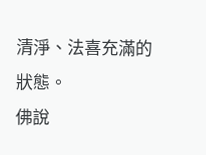清淨、法喜充滿的狀態。
佛說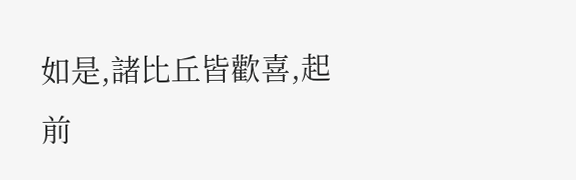如是,諸比丘皆歡喜,起前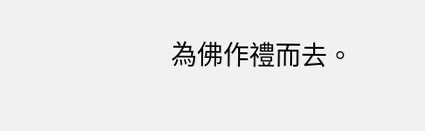為佛作禮而去。